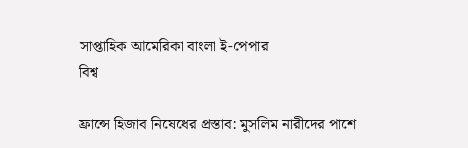সাপ্তাহিক আমেরিকা বাংলা ই-পেপার
বিশ্ব

ফ্রান্সে হিজাব নিষেধের প্রস্তাব: মুসলিম নারীদের পাশে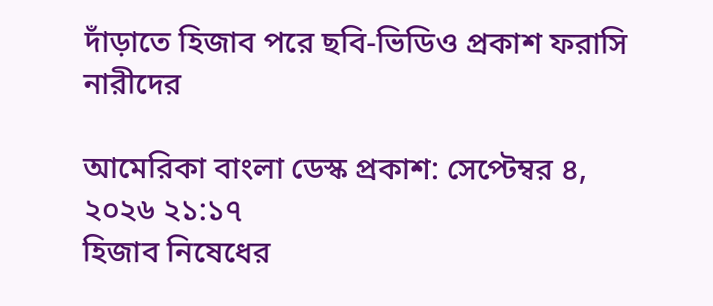দাঁড়াতে হিজাব পরে ছবি-ভিডিও প্রকাশ ফরাসি নারীদের

আমেরিকা বাংলা ডেস্ক প্রকাশ: সেপ্টেম্বর ৪, ২০২৬ ২১:১৭
হিজাব নিষেধের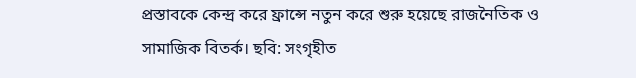প্রস্তাবকে কেন্দ্র করে ফ্রান্সে নতুন করে শুরু হয়েছে রাজনৈতিক ও সামাজিক বিতর্ক। ছবি: সংগৃহীত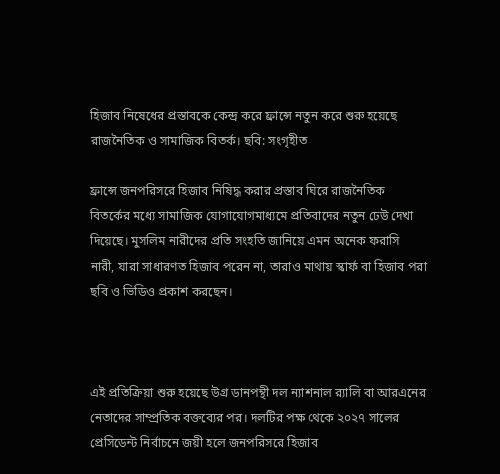হিজাব নিষেধের প্রস্তাবকে কেন্দ্র করে ফ্রান্সে নতুন করে শুরু হয়েছে রাজনৈতিক ও সামাজিক বিতর্ক। ছবি: সংগৃহীত

ফ্রান্সে জনপরিসরে হিজাব নিষিদ্ধ করার প্রস্তাব ঘিরে রাজনৈতিক বিতর্কের মধ্যে সামাজিক যোগাযোগমাধ্যমে প্রতিবাদের নতুন ঢেউ দেখা দিয়েছে। মুসলিম নারীদের প্রতি সংহতি জানিয়ে এমন অনেক ফরাসি নারী, যারা সাধারণত হিজাব পরেন না, তারাও মাথায় স্কার্ফ বা হিজাব পরা ছবি ও ভিডিও প্রকাশ করছেন।



এই প্রতিক্রিয়া শুরু হয়েছে উগ্র ডানপন্থী দল ন্যাশনাল র‍্যালি বা আরএনের নেতাদের সাম্প্রতিক বক্তব্যের পর। দলটির পক্ষ থেকে ২০২৭ সালের প্রেসিডেন্ট নির্বাচনে জয়ী হলে জনপরিসরে হিজাব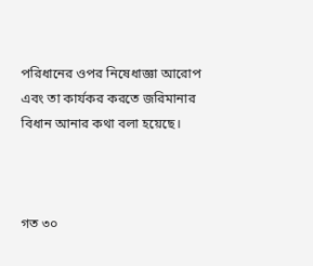পরিধানের ওপর নিষেধাজ্ঞা আরোপ এবং তা কার্যকর করতে জরিমানার বিধান আনার কথা বলা হয়েছে।



গত ৩০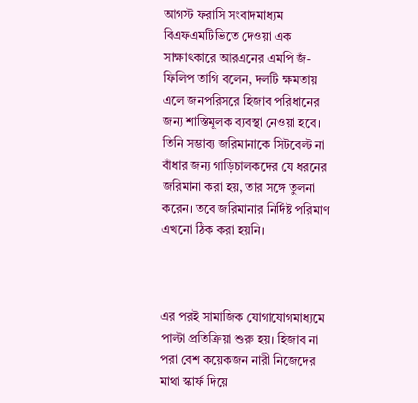আগস্ট ফরাসি সংবাদমাধ্যম বিএফএমটিভিতে দেওয়া এক সাক্ষাৎকারে আরএনের এমপি জঁ-ফিলিপ তাগি বলেন, দলটি ক্ষমতায় এলে জনপরিসরে হিজাব পরিধানের জন্য শাস্তিমূলক ব্যবস্থা নেওয়া হবে। তিনি সম্ভাব্য জরিমানাকে সিটবেল্ট না বাঁধার জন্য গাড়িচালকদের যে ধরনের জরিমানা করা হয়, তার সঙ্গে তুলনা করেন। তবে জরিমানার নির্দিষ্ট পরিমাণ এখনো ঠিক করা হয়নি।



এর পরই সামাজিক যোগাযোগমাধ্যমে পাল্টা প্রতিক্রিয়া শুরু হয়। হিজাব না পরা বেশ কয়েকজন নারী নিজেদের মাথা স্কার্ফ দিয়ে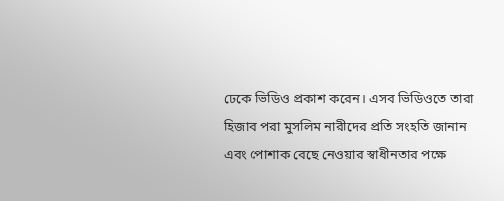ঢেকে ভিডিও প্রকাশ করেন। এসব ভিডিওতে তারা হিজাব পরা মুসলিম নারীদের প্রতি সংহতি জানান এবং পোশাক বেছে নেওয়ার স্বাধীনতার পক্ষে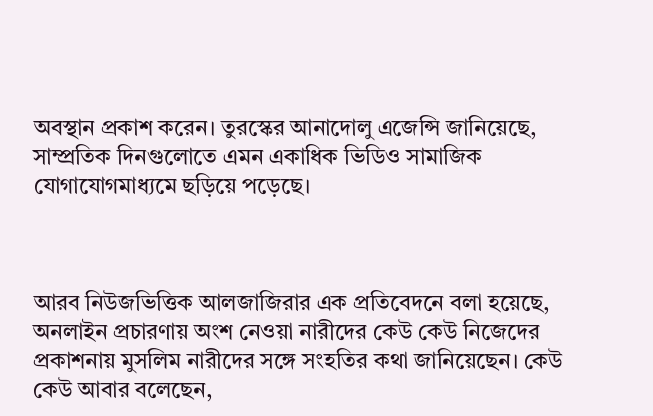অবস্থান প্রকাশ করেন। তুরস্কের আনাদোলু এজেন্সি জানিয়েছে, সাম্প্রতিক দিনগুলোতে এমন একাধিক ভিডিও সামাজিক যোগাযোগমাধ্যমে ছড়িয়ে পড়েছে।



আরব নিউজভিত্তিক আলজাজিরার এক প্রতিবেদনে বলা হয়েছে, অনলাইন প্রচারণায় অংশ নেওয়া নারীদের কেউ কেউ নিজেদের প্রকাশনায় মুসলিম নারীদের সঙ্গে সংহতির কথা জানিয়েছেন। কেউ কেউ আবার বলেছেন,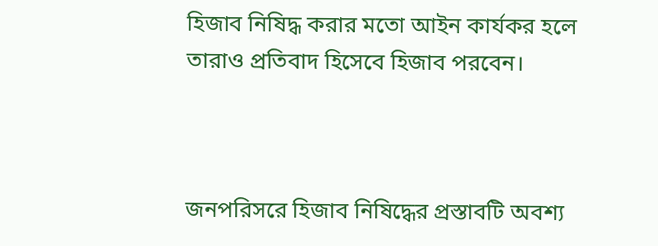হিজাব নিষিদ্ধ করার মতো আইন কার্যকর হলে তারাও প্রতিবাদ হিসেবে হিজাব পরবেন।



জনপরিসরে হিজাব নিষিদ্ধের প্রস্তাবটি অবশ্য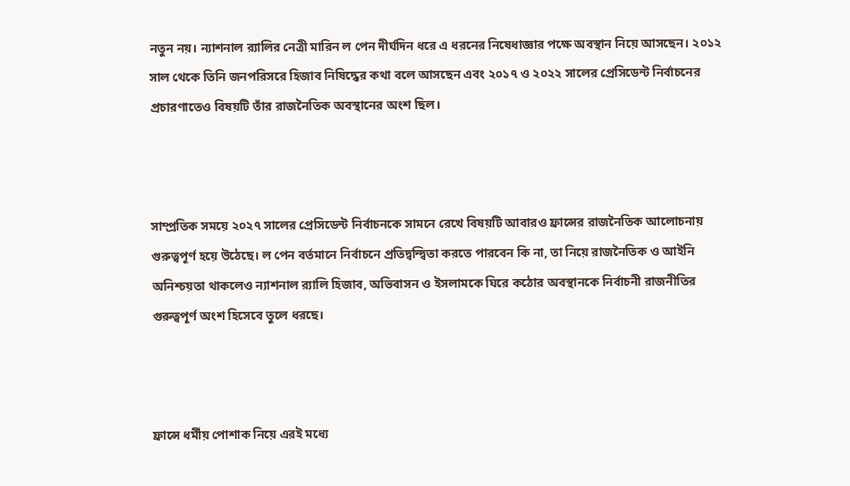নতুন নয়। ন্যাশনাল র‍্যালির নেত্রী মারিন ল পেন দীর্ঘদিন ধরে এ ধরনের নিষেধাজ্ঞার পক্ষে অবস্থান নিয়ে আসছেন। ২০১২ সাল থেকে তিনি জনপরিসরে হিজাব নিষিদ্ধের কথা বলে আসছেন এবং ২০১৭ ও ২০২২ সালের প্রেসিডেন্ট নির্বাচনের প্রচারণাতেও বিষয়টি তাঁর রাজনৈতিক অবস্থানের অংশ ছিল।



সাম্প্রতিক সময়ে ২০২৭ সালের প্রেসিডেন্ট নির্বাচনকে সামনে রেখে বিষয়টি আবারও ফ্রান্সের রাজনৈতিক আলোচনায় গুরুত্বপূর্ণ হয়ে উঠেছে। ল পেন বর্তমানে নির্বাচনে প্রতিদ্বন্দ্বিতা করতে পারবেন কি না, তা নিয়ে রাজনৈতিক ও আইনি অনিশ্চয়তা থাকলেও ন্যাশনাল র‍্যালি হিজাব, অভিবাসন ও ইসলামকে ঘিরে কঠোর অবস্থানকে নির্বাচনী রাজনীতির গুরুত্বপূর্ণ অংশ হিসেবে তুলে ধরছে।



ফ্রান্সে ধর্মীয় পোশাক নিয়ে এরই মধ্যে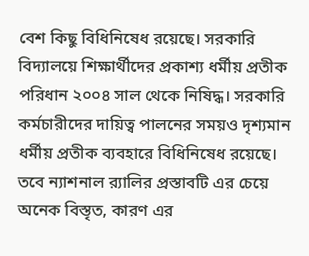বেশ কিছু বিধিনিষেধ রয়েছে। সরকারি বিদ্যালয়ে শিক্ষার্থীদের প্রকাশ্য ধর্মীয় প্রতীক পরিধান ২০০৪ সাল থেকে নিষিদ্ধ। সরকারি কর্মচারীদের দায়িত্ব পালনের সময়ও দৃশ্যমান ধর্মীয় প্রতীক ব্যবহারে বিধিনিষেধ রয়েছে। তবে ন্যাশনাল র‍্যালির প্রস্তাবটি এর চেয়ে অনেক বিস্তৃত, কারণ এর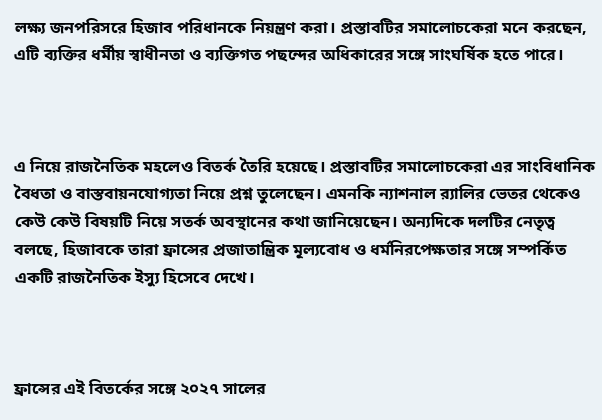লক্ষ্য জনপরিসরে হিজাব পরিধানকে নিয়ন্ত্রণ করা। প্রস্তাবটির সমালোচকেরা মনে করছেন, এটি ব্যক্তির ধর্মীয় স্বাধীনতা ও ব্যক্তিগত পছন্দের অধিকারের সঙ্গে সাংঘর্ষিক হতে পারে।



এ নিয়ে রাজনৈতিক মহলেও বিতর্ক তৈরি হয়েছে। প্রস্তাবটির সমালোচকেরা এর সাংবিধানিক বৈধতা ও বাস্তবায়নযোগ্যতা নিয়ে প্রশ্ন তুলেছেন। এমনকি ন্যাশনাল র‍্যালির ভেতর থেকেও কেউ কেউ বিষয়টি নিয়ে সতর্ক অবস্থানের কথা জানিয়েছেন। অন্যদিকে দলটির নেতৃত্ব বলছে, হিজাবকে তারা ফ্রান্সের প্রজাতান্ত্রিক মূল্যবোধ ও ধর্মনিরপেক্ষতার সঙ্গে সম্পর্কিত একটি রাজনৈতিক ইস্যু হিসেবে দেখে।



ফ্রান্সের এই বিতর্কের সঙ্গে ২০২৭ সালের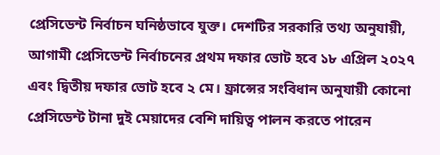প্রেসিডেন্ট নির্বাচন ঘনিষ্ঠভাবে যুক্ত। দেশটির সরকারি তথ্য অনুযায়ী, আগামী প্রেসিডেন্ট নির্বাচনের প্রথম দফার ভোট হবে ১৮ এপ্রিল ২০২৭ এবং দ্বিতীয় দফার ভোট হবে ২ মে। ফ্রান্সের সংবিধান অনুযায়ী কোনো প্রেসিডেন্ট টানা দুই মেয়াদের বেশি দায়িত্ব পালন করতে পারেন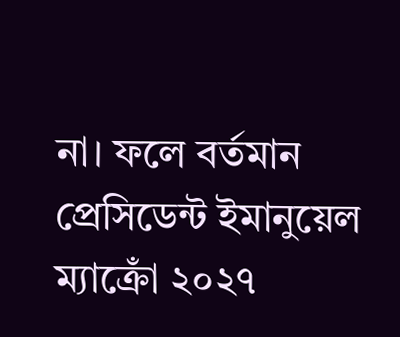না। ফলে বর্তমান প্রেসিডেন্ট ইমানুয়েল ম্যাক্রোঁ ২০২৭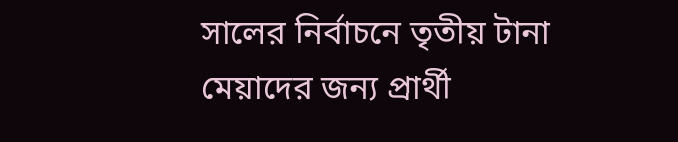সালের নির্বাচনে তৃতীয় টানা মেয়াদের জন্য প্রার্থী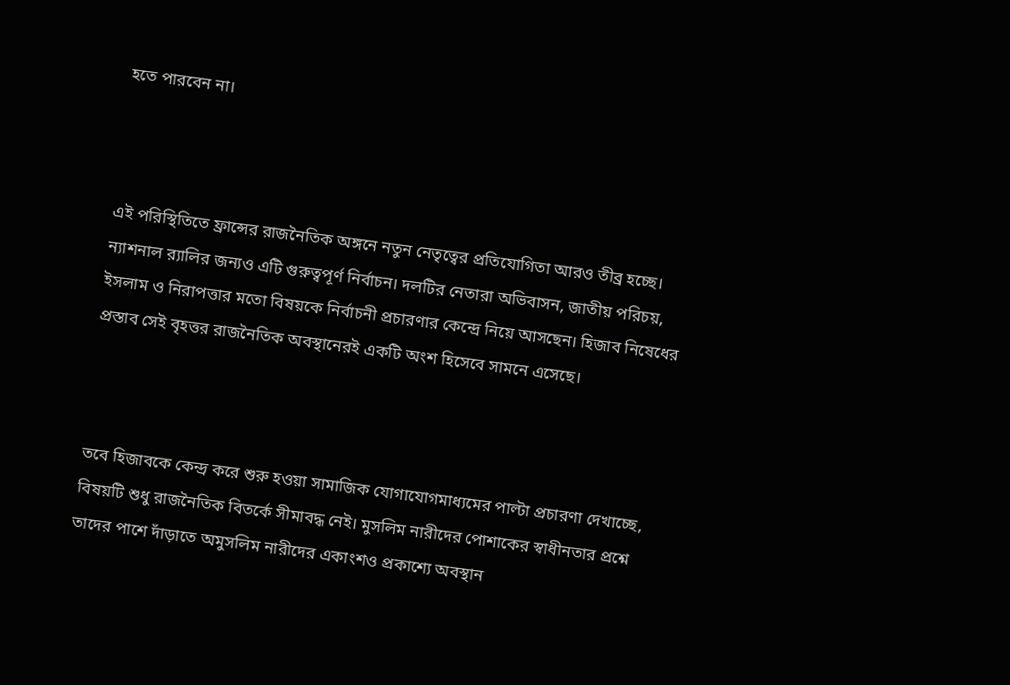হতে পারবেন না।



এই পরিস্থিতিতে ফ্রান্সের রাজনৈতিক অঙ্গনে নতুন নেতৃত্বের প্রতিযোগিতা আরও তীব্র হচ্ছে। ন্যাশনাল র‍্যালির জন্যও এটি গুরুত্বপূর্ণ নির্বাচন। দলটির নেতারা অভিবাসন, জাতীয় পরিচয়, ইসলাম ও নিরাপত্তার মতো বিষয়কে নির্বাচনী প্রচারণার কেন্দ্রে নিয়ে আসছেন। হিজাব নিষেধের প্রস্তাব সেই বৃহত্তর রাজনৈতিক অবস্থানেরই একটি অংশ হিসেবে সামনে এসেছে।



তবে হিজাবকে কেন্দ্র করে শুরু হওয়া সামাজিক যোগাযোগমাধ্যমের পাল্টা প্রচারণা দেখাচ্ছে, বিষয়টি শুধু রাজনৈতিক বিতর্কে সীমাবদ্ধ নেই। মুসলিম নারীদের পোশাকের স্বাধীনতার প্রশ্নে তাদের পাশে দাঁড়াতে অমুসলিম নারীদের একাংশও প্রকাশ্যে অবস্থান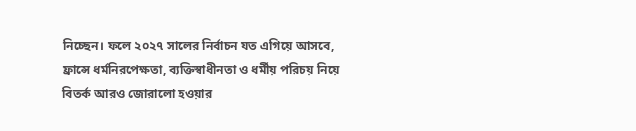নিচ্ছেন। ফলে ২০২৭ সালের নির্বাচন যত এগিয়ে আসবে, ফ্রান্সে ধর্মনিরপেক্ষতা, ব্যক্তিস্বাধীনতা ও ধর্মীয় পরিচয় নিয়ে বিতর্ক আরও জোরালো হওয়ার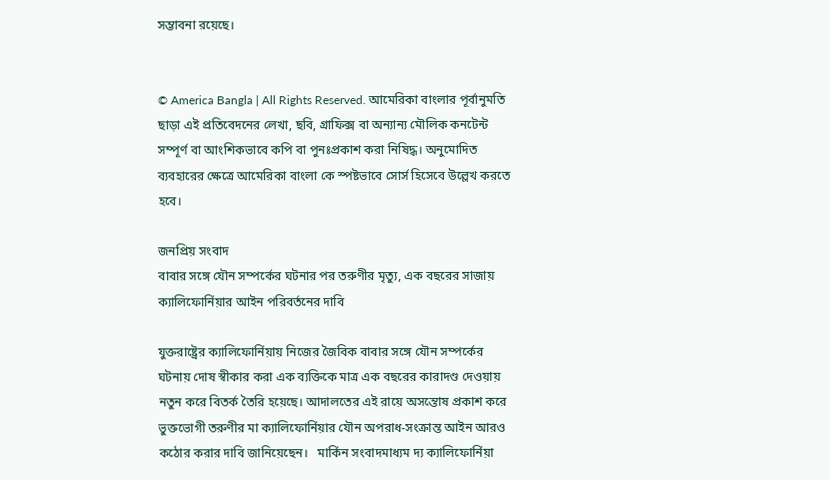সম্ভাবনা রয়েছে।


© America Bangla | All Rights Reserved. আমেরিকা বাংলার পূর্বানুমতি ছাড়া এই প্রতিবেদনের লেখা, ছবি, গ্রাফিক্স বা অন্যান্য মৌলিক কনটেন্ট সম্পূর্ণ বা আংশিকভাবে কপি বা পুনঃপ্রকাশ করা নিষিদ্ধ। অনুমোদিত ব্যবহারের ক্ষেত্রে আমেরিকা বাংলা কে স্পষ্টভাবে সোর্স হিসেবে উল্লেখ করতে হবে।

জনপ্রিয় সংবাদ
বাবার সঙ্গে যৌন সম্পর্কের ঘটনার পর তরুণীর মৃত্যু, এক বছরের সাজায় ক্যালিফোর্নিয়ার আইন পরিবর্তনের দাবি

যুক্তরাষ্ট্রের ক্যালিফোর্নিয়ায় নিজের জৈবিক বাবার সঙ্গে যৌন সম্পর্কের ঘটনায় দোষ স্বীকার করা এক ব্যক্তিকে মাত্র এক বছরের কারাদণ্ড দেওয়ায় নতুন করে বিতর্ক তৈরি হয়েছে। আদালতের এই রায়ে অসন্তোষ প্রকাশ করে ভুক্তভোগী তরুণীর মা ক্যালিফোর্নিয়ার যৌন অপরাধ-সংক্রান্ত আইন আরও কঠোর করার দাবি জানিয়েছেন।   মার্কিন সংবাদমাধ্যম দ্য ক্যালিফোর্নিয়া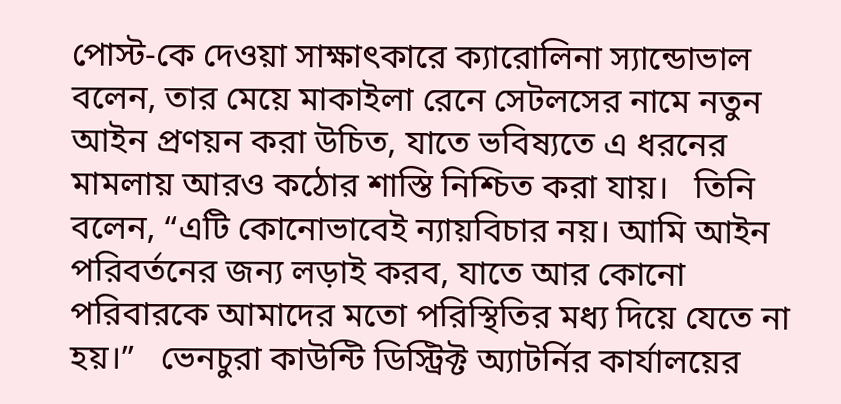পোস্ট-কে দেওয়া সাক্ষাৎকারে ক্যারোলিনা স্যান্ডোভাল বলেন, তার মেয়ে মাকাইলা রেনে সেটলসের নামে নতুন আইন প্রণয়ন করা উচিত, যাতে ভবিষ্যতে এ ধরনের মামলায় আরও কঠোর শাস্তি নিশ্চিত করা যায়।   তিনি বলেন, “এটি কোনোভাবেই ন্যায়বিচার নয়। আমি আইন পরিবর্তনের জন্য লড়াই করব, যাতে আর কোনো পরিবারকে আমাদের মতো পরিস্থিতির মধ্য দিয়ে যেতে না হয়।”   ভেনচুরা কাউন্টি ডিস্ট্রিক্ট অ্যাটর্নির কার্যালয়ের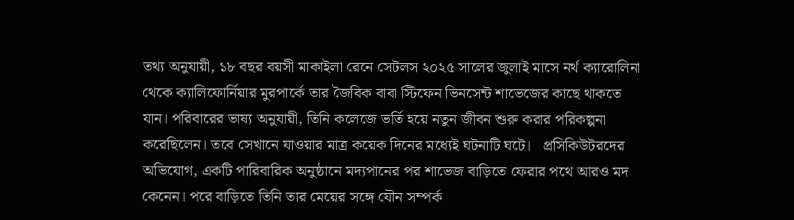তথ্য অনুযায়ী, ১৮ বছর বয়সী মাকাইলা রেনে সেটলস ২০২৫ সালের জুলাই মাসে নর্থ ক্যারোলিনা থেকে ক্যালিফোর্নিয়ার মুরপার্কে তার জৈবিক বাবা স্টিফেন ভিনসেন্ট শাভেজের কাছে থাকতে যান। পরিবারের ভাষ্য অনুযায়ী, তিনি কলেজে ভর্তি হয়ে নতুন জীবন শুরু করার পরিকল্পনা করেছিলেন। তবে সেখানে যাওয়ার মাত্র কয়েক দিনের মধ্যেই ঘটনাটি ঘটে।   প্রসিকিউটরদের অভিযোগ, একটি পারিবারিক অনুষ্ঠানে মদ্যপানের পর শাভেজ বাড়িতে ফেরার পথে আরও মদ কেনেন। পরে বাড়িতে তিনি তার মেয়ের সঙ্গে যৌন সম্পর্ক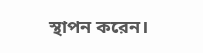স্থাপন করেন।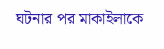ঘটনার পর মাকাইলাকে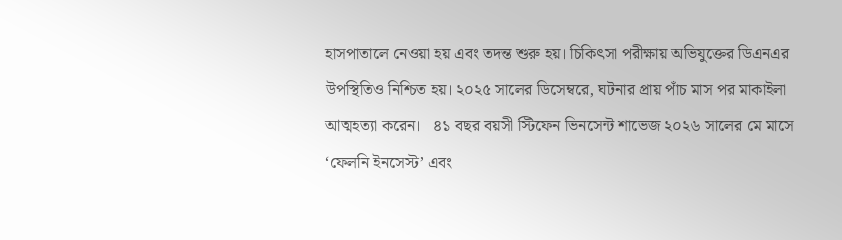হাসপাতালে নেওয়া হয় এবং তদন্ত শুরু হয়। চিকিৎসা পরীক্ষায় অভিযুক্তের ডিএনএর উপস্থিতিও নিশ্চিত হয়। ২০২৫ সালের ডিসেম্বরে, ঘটনার প্রায় পাঁচ মাস পর মাকাইলা আত্মহত্যা করেন।   ৪১ বছর বয়সী স্টিফেন ভিনসেন্ট শাভেজ ২০২৬ সালের মে মাসে ‘ফেলনি ইনসেস্ট’ এবং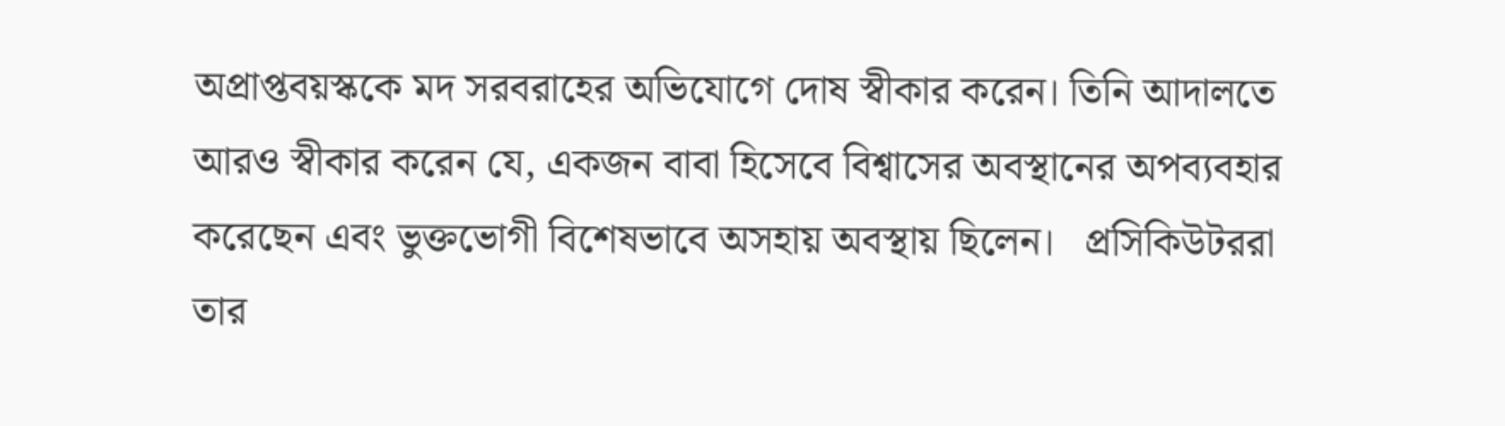অপ্রাপ্তবয়স্ককে মদ সরবরাহের অভিযোগে দোষ স্বীকার করেন। তিনি আদালতে আরও স্বীকার করেন যে, একজন বাবা হিসেবে বিশ্বাসের অবস্থানের অপব্যবহার করেছেন এবং ভুক্তভোগী বিশেষভাবে অসহায় অবস্থায় ছিলেন।   প্রসিকিউটররা তার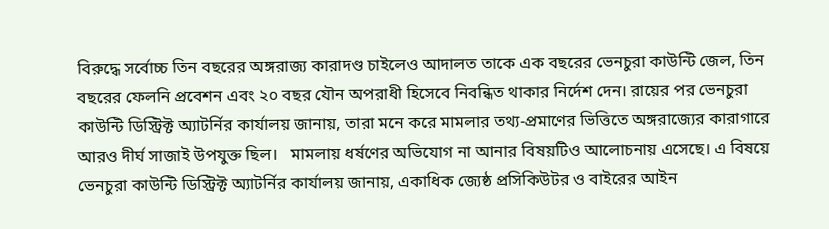বিরুদ্ধে সর্বোচ্চ তিন বছরের অঙ্গরাজ্য কারাদণ্ড চাইলেও আদালত তাকে এক বছরের ভেনচুরা কাউন্টি জেল, তিন বছরের ফেলনি প্রবেশন এবং ২০ বছর যৌন অপরাধী হিসেবে নিবন্ধিত থাকার নির্দেশ দেন। রায়ের পর ভেনচুরা কাউন্টি ডিস্ট্রিক্ট অ্যাটর্নির কার্যালয় জানায়, তারা মনে করে মামলার তথ্য-প্রমাণের ভিত্তিতে অঙ্গরাজ্যের কারাগারে আরও দীর্ঘ সাজাই উপযুক্ত ছিল।   মামলায় ধর্ষণের অভিযোগ না আনার বিষয়টিও আলোচনায় এসেছে। এ বিষয়ে ভেনচুরা কাউন্টি ডিস্ট্রিক্ট অ্যাটর্নির কার্যালয় জানায়, একাধিক জ্যেষ্ঠ প্রসিকিউটর ও বাইরের আইন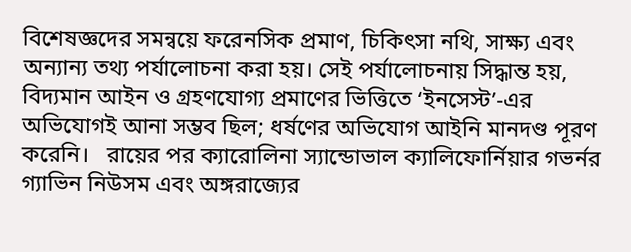বিশেষজ্ঞদের সমন্বয়ে ফরেনসিক প্রমাণ, চিকিৎসা নথি, সাক্ষ্য এবং অন্যান্য তথ্য পর্যালোচনা করা হয়। সেই পর্যালোচনায় সিদ্ধান্ত হয়, বিদ্যমান আইন ও গ্রহণযোগ্য প্রমাণের ভিত্তিতে ‘ইনসেস্ট’-এর অভিযোগই আনা সম্ভব ছিল; ধর্ষণের অভিযোগ আইনি মানদণ্ড পূরণ করেনি।   রায়ের পর ক্যারোলিনা স্যান্ডোভাল ক্যালিফোর্নিয়ার গভর্নর গ্যাভিন নিউসম এবং অঙ্গরাজ্যের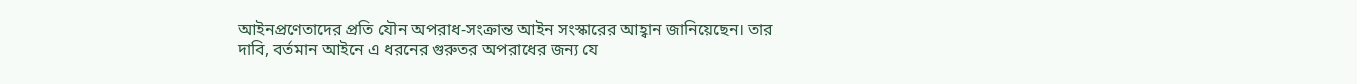আইনপ্রণেতাদের প্রতি যৌন অপরাধ-সংক্রান্ত আইন সংস্কারের আহ্বান জানিয়েছেন। তার দাবি, বর্তমান আইনে এ ধরনের গুরুতর অপরাধের জন্য যে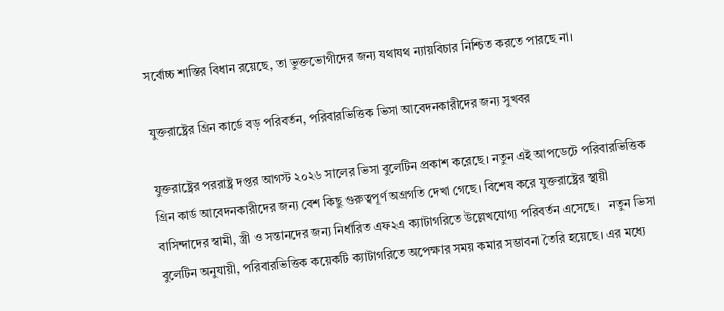সর্বোচ্চ শাস্তির বিধান রয়েছে, তা ভুক্তভোগীদের জন্য যথাযথ ন্যায়বিচার নিশ্চিত করতে পারছে না।

যুক্তরাষ্ট্রের গ্রিন কার্ডে বড় পরিবর্তন, পরিবারভিত্তিক ভিসা আবেদনকারীদের জন্য সুখবর

যুক্তরাষ্ট্রের পররাষ্ট্র দপ্তর আগস্ট ২০২৬ সালের ভিসা বুলেটিন প্রকাশ করেছে। নতুন এই আপডেটে পরিবারভিত্তিক গ্রিন কার্ড আবেদনকারীদের জন্য বেশ কিছু গুরুত্বপূর্ণ অগ্রগতি দেখা গেছে। বিশেষ করে যুক্তরাষ্ট্রের স্থায়ী বাসিন্দাদের স্বামী, স্ত্রী ও সন্তানদের জন্য নির্ধারিত এফ২এ ক্যাটাগরিতে উল্লেখযোগ্য পরিবর্তন এসেছে।   নতুন ভিসা বুলেটিন অনুযায়ী, পরিবারভিত্তিক কয়েকটি ক্যাটাগরিতে অপেক্ষার সময় কমার সম্ভাবনা তৈরি হয়েছে। এর মধ্যে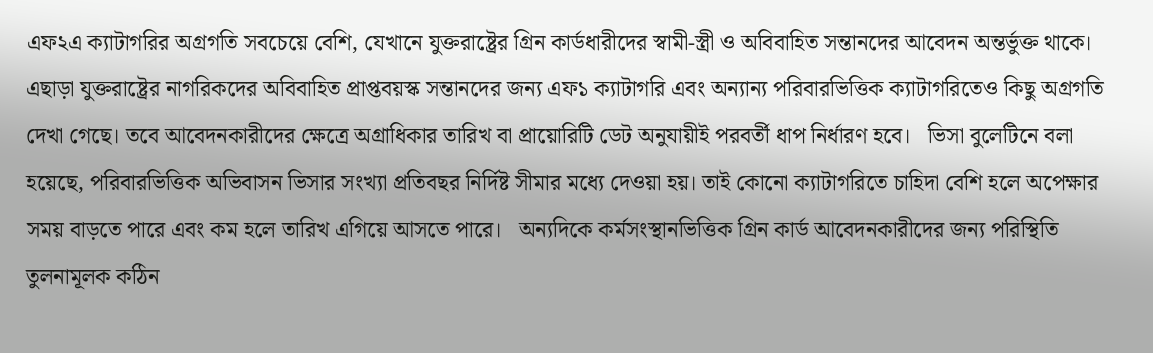এফ২এ ক্যাটাগরির অগ্রগতি সবচেয়ে বেশি, যেখানে যুক্তরাষ্ট্রের গ্রিন কার্ডধারীদের স্বামী-স্ত্রী ও অবিবাহিত সন্তানদের আবেদন অন্তর্ভুক্ত থাকে।   এছাড়া যুক্তরাষ্ট্রের নাগরিকদের অবিবাহিত প্রাপ্তবয়স্ক সন্তানদের জন্য এফ১ ক্যাটাগরি এবং অন্যান্য পরিবারভিত্তিক ক্যাটাগরিতেও কিছু অগ্রগতি দেখা গেছে। তবে আবেদনকারীদের ক্ষেত্রে অগ্রাধিকার তারিখ বা প্রায়োরিটি ডেট অনুযায়ীই পরবর্তী ধাপ নির্ধারণ হবে।   ভিসা বুলেটিনে বলা হয়েছে, পরিবারভিত্তিক অভিবাসন ভিসার সংখ্যা প্রতিবছর নির্দিষ্ট সীমার মধ্যে দেওয়া হয়। তাই কোনো ক্যাটাগরিতে চাহিদা বেশি হলে অপেক্ষার সময় বাড়তে পারে এবং কম হলে তারিখ এগিয়ে আসতে পারে।   অন্যদিকে কর্মসংস্থানভিত্তিক গ্রিন কার্ড আবেদনকারীদের জন্য পরিস্থিতি তুলনামূলক কঠিন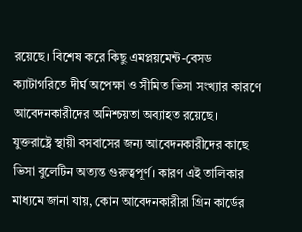রয়েছে। বিশেষ করে কিছু এমপ্লয়মেন্ট-বেসড ক্যাটাগরিতে দীর্ঘ অপেক্ষা ও সীমিত ভিসা সংখ্যার কারণে আবেদনকারীদের অনিশ্চয়তা অব্যাহত রয়েছে।   যুক্তরাষ্ট্রে স্থায়ী বসবাসের জন্য আবেদনকারীদের কাছে ভিসা বুলেটিন অত্যন্ত গুরুত্বপূর্ণ। কারণ এই তালিকার মাধ্যমে জানা যায়, কোন আবেদনকারীরা গ্রিন কার্ডের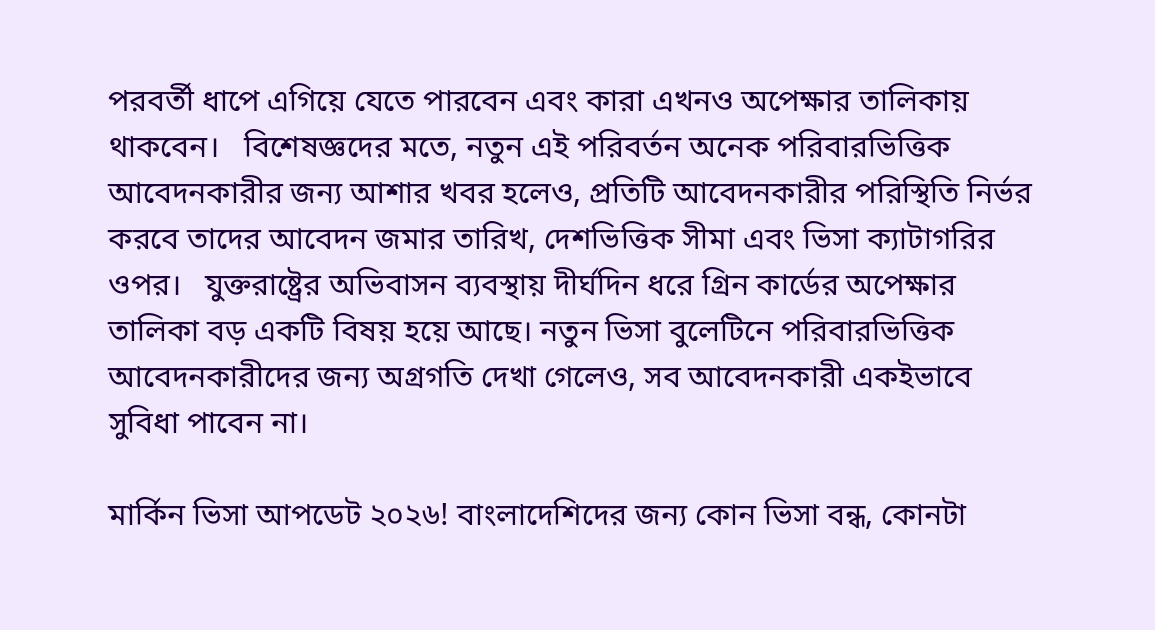পরবর্তী ধাপে এগিয়ে যেতে পারবেন এবং কারা এখনও অপেক্ষার তালিকায় থাকবেন।   বিশেষজ্ঞদের মতে, নতুন এই পরিবর্তন অনেক পরিবারভিত্তিক আবেদনকারীর জন্য আশার খবর হলেও, প্রতিটি আবেদনকারীর পরিস্থিতি নির্ভর করবে তাদের আবেদন জমার তারিখ, দেশভিত্তিক সীমা এবং ভিসা ক্যাটাগরির ওপর।   যুক্তরাষ্ট্রের অভিবাসন ব্যবস্থায় দীর্ঘদিন ধরে গ্রিন কার্ডের অপেক্ষার তালিকা বড় একটি বিষয় হয়ে আছে। নতুন ভিসা বুলেটিনে পরিবারভিত্তিক আবেদনকারীদের জন্য অগ্রগতি দেখা গেলেও, সব আবেদনকারী একইভাবে সুবিধা পাবেন না।

মার্কিন ভিসা আপডেট ২০২৬! বাংলাদেশিদের জন্য কোন ভিসা বন্ধ, কোনটা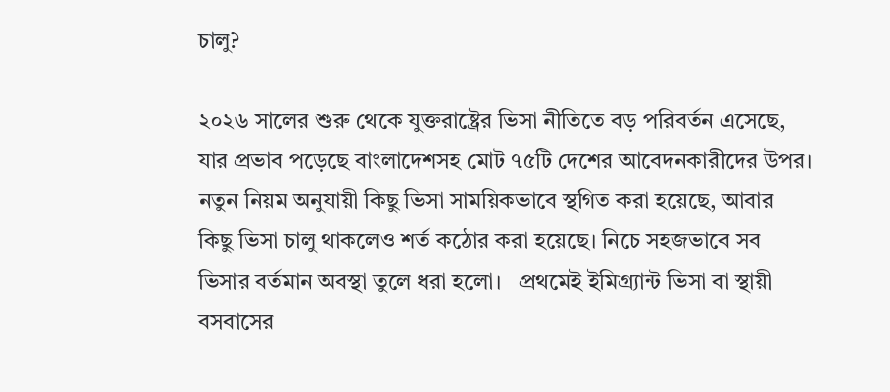চালু?

২০২৬ সালের শুরু থেকে যুক্তরাষ্ট্রের ভিসা নীতিতে বড় পরিবর্তন এসেছে, যার প্রভাব পড়েছে বাংলাদেশসহ মোট ৭৫টি দেশের আবেদনকারীদের উপর। নতুন নিয়ম অনুযায়ী কিছু ভিসা সাময়িকভাবে স্থগিত করা হয়েছে, আবার কিছু ভিসা চালু থাকলেও শর্ত কঠোর করা হয়েছে। নিচে সহজভাবে সব ভিসার বর্তমান অবস্থা তুলে ধরা হলো।   প্রথমেই ইমিগ্র্যান্ট ভিসা বা স্থায়ী বসবাসের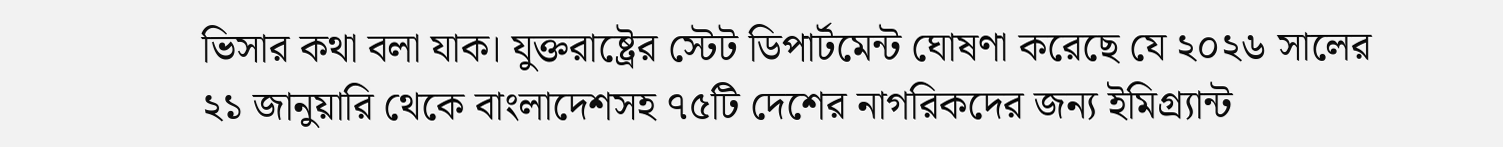ভিসার কথা বলা যাক। যুক্তরাষ্ট্রের স্টেট ডিপার্টমেন্ট ঘোষণা করেছে যে ২০২৬ সালের ২১ জানুয়ারি থেকে বাংলাদেশসহ ৭৫টি দেশের নাগরিকদের জন্য ইমিগ্র্যান্ট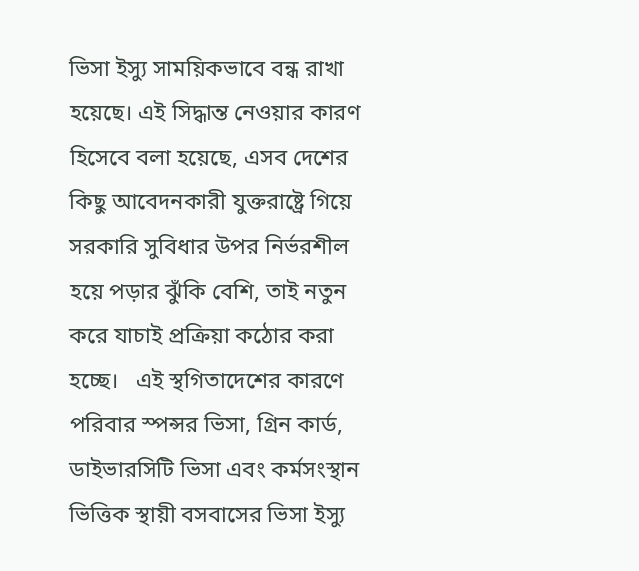ভিসা ইস্যু সাময়িকভাবে বন্ধ রাখা হয়েছে। এই সিদ্ধান্ত নেওয়ার কারণ হিসেবে বলা হয়েছে, এসব দেশের কিছু আবেদনকারী যুক্তরাষ্ট্রে গিয়ে সরকারি সুবিধার উপর নির্ভরশীল হয়ে পড়ার ঝুঁকি বেশি, তাই নতুন করে যাচাই প্রক্রিয়া কঠোর করা হচ্ছে।   এই স্থগিতাদেশের কারণে পরিবার স্পন্সর ভিসা, গ্রিন কার্ড, ডাইভারসিটি ভিসা এবং কর্মসংস্থান ভিত্তিক স্থায়ী বসবাসের ভিসা ইস্যু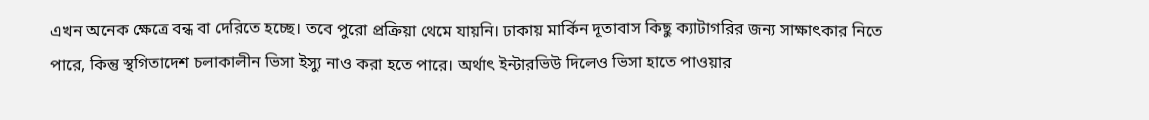এখন অনেক ক্ষেত্রে বন্ধ বা দেরিতে হচ্ছে। তবে পুরো প্রক্রিয়া থেমে যায়নি। ঢাকায় মার্কিন দূতাবাস কিছু ক্যাটাগরির জন্য সাক্ষাৎকার নিতে পারে, কিন্তু স্থগিতাদেশ চলাকালীন ভিসা ইস্যু নাও করা হতে পারে। অর্থাৎ ইন্টারভিউ দিলেও ভিসা হাতে পাওয়ার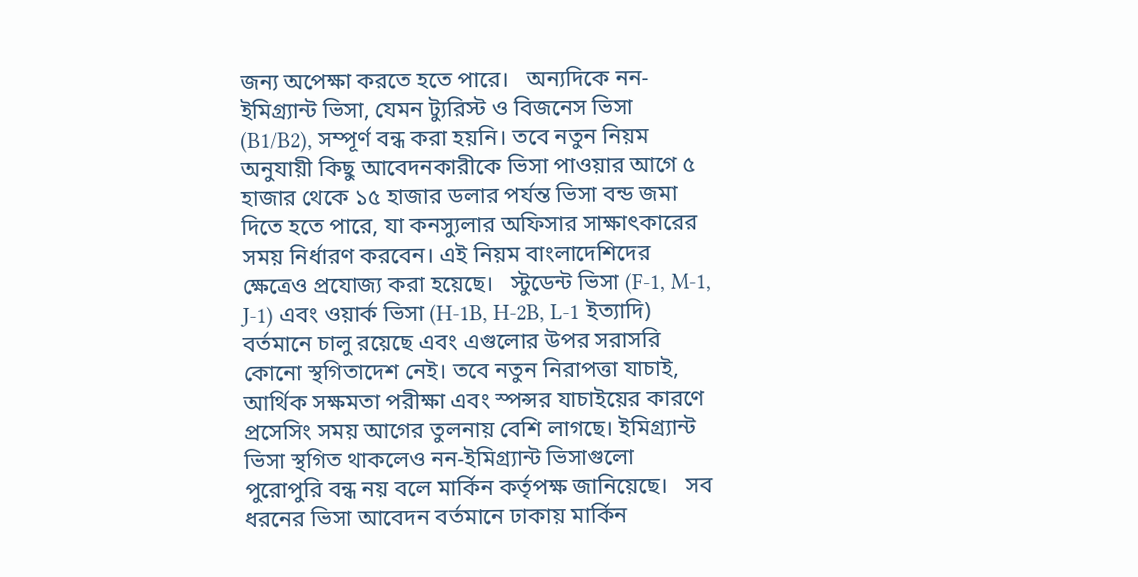জন্য অপেক্ষা করতে হতে পারে।   অন্যদিকে নন-ইমিগ্র্যান্ট ভিসা, যেমন ট্যুরিস্ট ও বিজনেস ভিসা (B1/B2), সম্পূর্ণ বন্ধ করা হয়নি। তবে নতুন নিয়ম অনুযায়ী কিছু আবেদনকারীকে ভিসা পাওয়ার আগে ৫ হাজার থেকে ১৫ হাজার ডলার পর্যন্ত ভিসা বন্ড জমা দিতে হতে পারে, যা কনস্যুলার অফিসার সাক্ষাৎকারের সময় নির্ধারণ করবেন। এই নিয়ম বাংলাদেশিদের ক্ষেত্রেও প্রযোজ্য করা হয়েছে।   স্টুডেন্ট ভিসা (F-1, M-1, J-1) এবং ওয়ার্ক ভিসা (H-1B, H-2B, L-1 ইত্যাদি) বর্তমানে চালু রয়েছে এবং এগুলোর উপর সরাসরি কোনো স্থগিতাদেশ নেই। তবে নতুন নিরাপত্তা যাচাই, আর্থিক সক্ষমতা পরীক্ষা এবং স্পন্সর যাচাইয়ের কারণে প্রসেসিং সময় আগের তুলনায় বেশি লাগছে। ইমিগ্র্যান্ট ভিসা স্থগিত থাকলেও নন-ইমিগ্র্যান্ট ভিসাগুলো পুরোপুরি বন্ধ নয় বলে মার্কিন কর্তৃপক্ষ জানিয়েছে।   সব ধরনের ভিসা আবেদন বর্তমানে ঢাকায় মার্কিন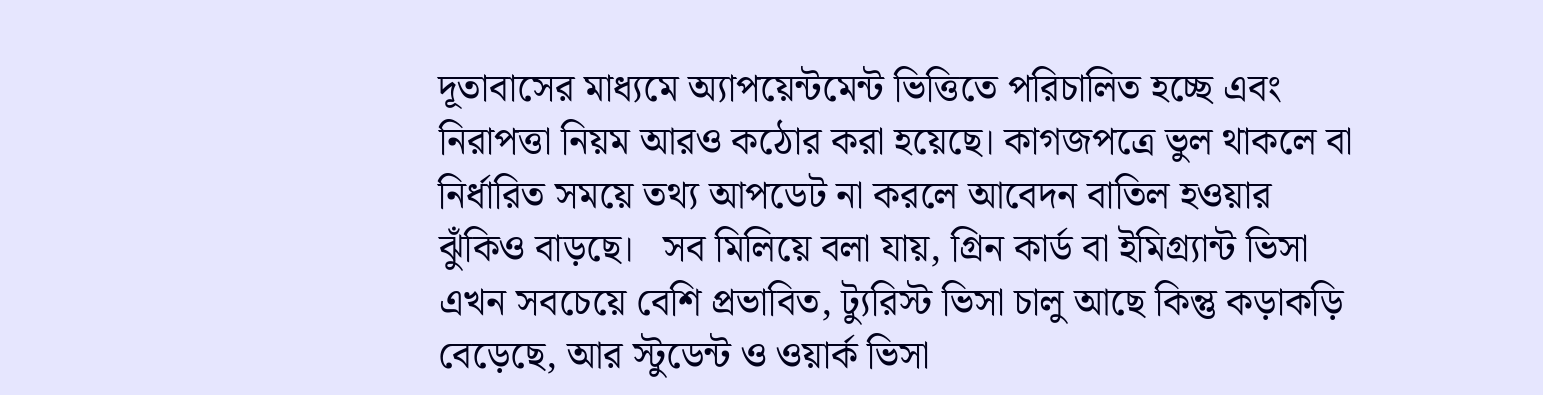দূতাবাসের মাধ্যমে অ্যাপয়েন্টমেন্ট ভিত্তিতে পরিচালিত হচ্ছে এবং নিরাপত্তা নিয়ম আরও কঠোর করা হয়েছে। কাগজপত্রে ভুল থাকলে বা নির্ধারিত সময়ে তথ্য আপডেট না করলে আবেদন বাতিল হওয়ার ঝুঁকিও বাড়ছে।   সব মিলিয়ে বলা যায়, গ্রিন কার্ড বা ইমিগ্র্যান্ট ভিসা এখন সবচেয়ে বেশি প্রভাবিত, ট্যুরিস্ট ভিসা চালু আছে কিন্তু কড়াকড়ি বেড়েছে, আর স্টুডেন্ট ও ওয়ার্ক ভিসা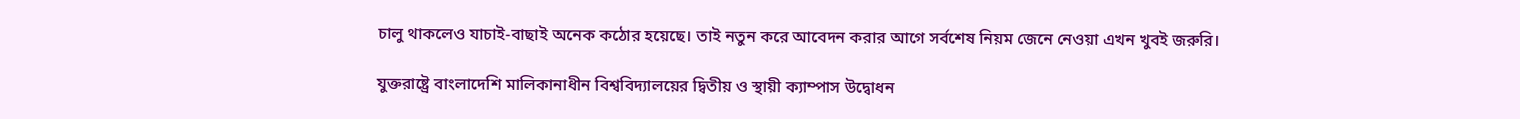চালু থাকলেও যাচাই-বাছাই অনেক কঠোর হয়েছে। তাই নতুন করে আবেদন করার আগে সর্বশেষ নিয়ম জেনে নেওয়া এখন খুবই জরুরি।

যুক্তরাষ্ট্রে বাংলাদেশি মালিকানাধীন বিশ্ববিদ্যালয়ের দ্বিতীয় ও স্থায়ী ক্যাম্পাস উদ্বোধন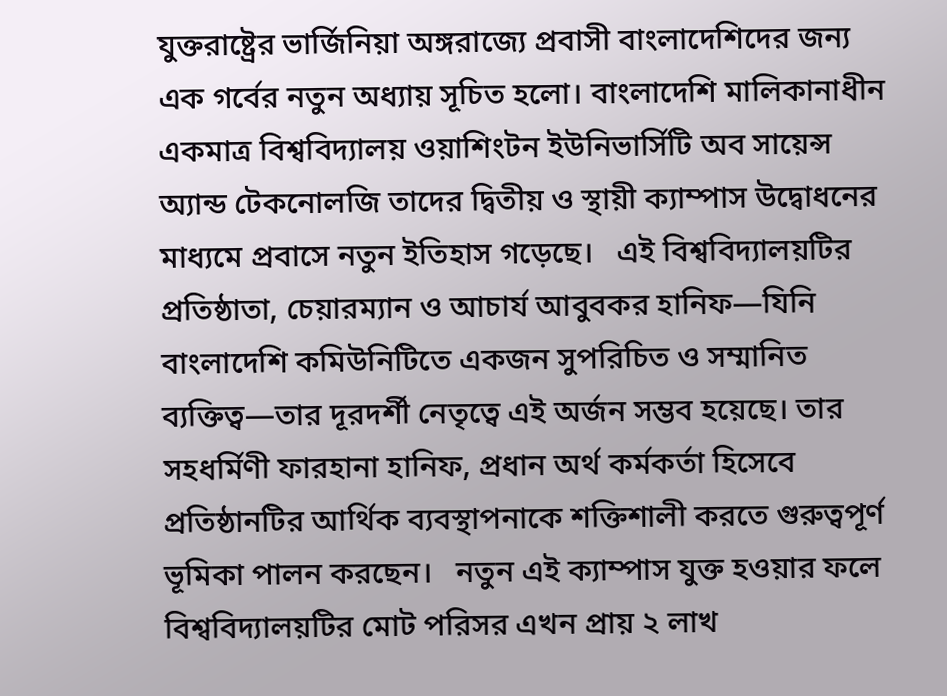যুক্তরাষ্ট্রের ভার্জিনিয়া অঙ্গরাজ্যে প্রবাসী বাংলাদেশিদের জন্য এক গর্বের নতুন অধ্যায় সূচিত হলো। বাংলাদেশি মালিকানাধীন একমাত্র বিশ্ববিদ্যালয় ওয়াশিংটন ইউনিভার্সিটি অব সায়েন্স অ্যান্ড টেকনোলজি তাদের দ্বিতীয় ও স্থায়ী ক্যাম্পাস উদ্বোধনের মাধ্যমে প্রবাসে নতুন ইতিহাস গড়েছে।   এই বিশ্ববিদ্যালয়টির প্রতিষ্ঠাতা, চেয়ারম্যান ও আচার্য আবুবকর হানিফ—যিনি বাংলাদেশি কমিউনিটিতে একজন সুপরিচিত ও সম্মানিত ব্যক্তিত্ব—তার দূরদর্শী নেতৃত্বে এই অর্জন সম্ভব হয়েছে। তার সহধর্মিণী ফারহানা হানিফ, প্রধান অর্থ কর্মকর্তা হিসেবে প্রতিষ্ঠানটির আর্থিক ব্যবস্থাপনাকে শক্তিশালী করতে গুরুত্বপূর্ণ ভূমিকা পালন করছেন।   নতুন এই ক্যাম্পাস যুক্ত হওয়ার ফলে বিশ্ববিদ্যালয়টির মোট পরিসর এখন প্রায় ২ লাখ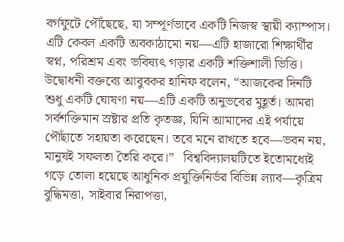বর্গফুটে পৌঁছেছে, যা সম্পূর্ণভাবে একটি নিজস্ব স্থায়ী ক্যাম্পাস। এটি কেবল একটি অবকাঠামো নয়—এটি হাজারো শিক্ষার্থীর স্বপ্ন, পরিশ্রম এবং ভবিষ্যৎ গড়ার একটি শক্তিশালী ভিত্তি।   উদ্বোধনী বক্তব্যে আবুবকর হানিফ বলেন, “আজকের দিনটি শুধু একটি ঘোষণা নয়—এটি একটি অনুভবের মুহূর্ত। আমরা সর্বশক্তিমান স্রষ্টার প্রতি কৃতজ্ঞ, যিনি আমাদের এই পর্যায়ে পৌঁছাতে সহায়তা করেছেন। তবে মনে রাখতে হবে—ভবন নয়, মানুষই সফলতা তৈরি করে।”   বিশ্ববিদ্যালয়টিতে ইতোমধ্যেই গড়ে তোলা হয়েছে আধুনিক প্রযুক্তিনির্ভর বিভিন্ন ল্যাব—কৃত্রিম বুদ্ধিমত্তা, সাইবার নিরাপত্তা,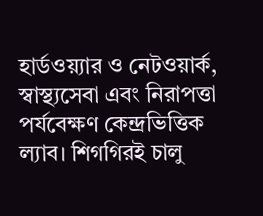হার্ডওয়্যার ও নেটওয়ার্ক, স্বাস্থ্যসেবা এবং নিরাপত্তা পর্যবেক্ষণ কেন্দ্রভিত্তিক ল্যাব। শিগগিরই চালু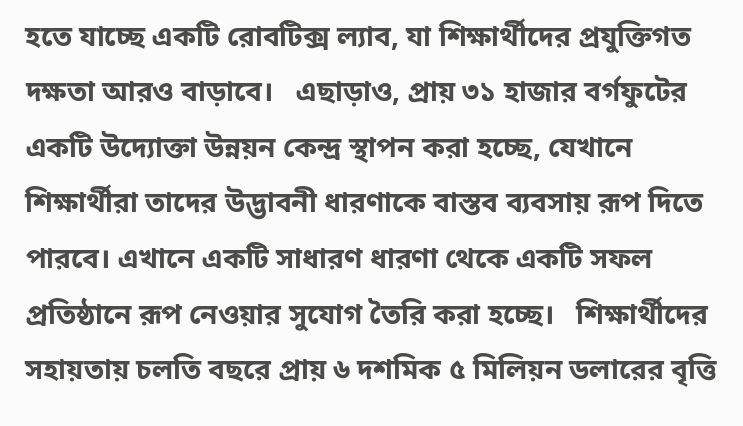হতে যাচ্ছে একটি রোবটিক্স ল্যাব, যা শিক্ষার্থীদের প্রযুক্তিগত দক্ষতা আরও বাড়াবে।   এছাড়াও, প্রায় ৩১ হাজার বর্গফুটের একটি উদ্যোক্তা উন্নয়ন কেন্দ্র স্থাপন করা হচ্ছে, যেখানে শিক্ষার্থীরা তাদের উদ্ভাবনী ধারণাকে বাস্তব ব্যবসায় রূপ দিতে পারবে। এখানে একটি সাধারণ ধারণা থেকে একটি সফল প্রতিষ্ঠানে রূপ নেওয়ার সুযোগ তৈরি করা হচ্ছে।   শিক্ষার্থীদের সহায়তায় চলতি বছরে প্রায় ৬ দশমিক ৫ মিলিয়ন ডলারের বৃত্তি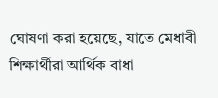ঘোষণা করা হয়েছে, যাতে মেধাবী শিক্ষার্থীরা আর্থিক বাধা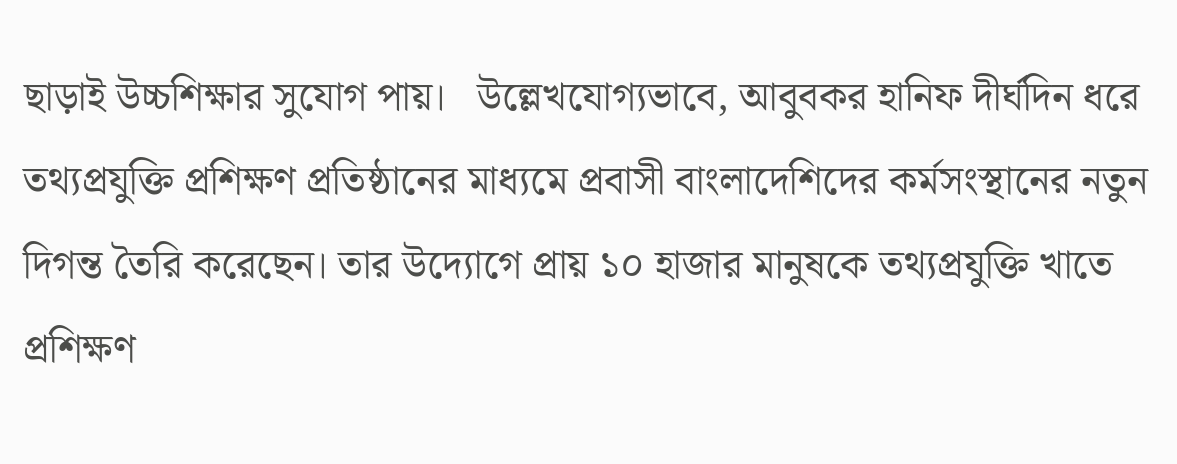ছাড়াই উচ্চশিক্ষার সুযোগ পায়।   উল্লেখযোগ্যভাবে, আবুবকর হানিফ দীর্ঘদিন ধরে তথ্যপ্রযুক্তি প্রশিক্ষণ প্রতিষ্ঠানের মাধ্যমে প্রবাসী বাংলাদেশিদের কর্মসংস্থানের নতুন দিগন্ত তৈরি করেছেন। তার উদ্যোগে প্রায় ১০ হাজার মানুষকে তথ্যপ্রযুক্তি খাতে প্রশিক্ষণ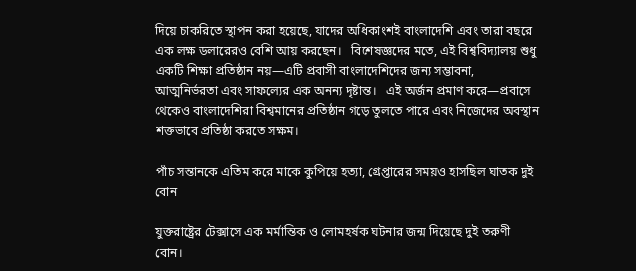দিয়ে চাকরিতে স্থাপন করা হয়েছে, যাদের অধিকাংশই বাংলাদেশি এবং তারা বছরে এক লক্ষ ডলারেরও বেশি আয় করছেন।   বিশেষজ্ঞদের মতে, এই বিশ্ববিদ্যালয় শুধু একটি শিক্ষা প্রতিষ্ঠান নয়—এটি প্রবাসী বাংলাদেশিদের জন্য সম্ভাবনা, আত্মনির্ভরতা এবং সাফল্যের এক অনন্য দৃষ্টান্ত।   এই অর্জন প্রমাণ করে—প্রবাসে থেকেও বাংলাদেশিরা বিশ্বমানের প্রতিষ্ঠান গড়ে তুলতে পারে এবং নিজেদের অবস্থান শক্তভাবে প্রতিষ্ঠা করতে সক্ষম।

পাঁচ সন্তানকে এতিম করে মাকে কুপিয়ে হত্যা, গ্রেপ্তারের সময়ও হাসছিল ঘাতক দুই বোন

যুক্তরাষ্ট্রের টেক্সাসে এক মর্মান্তিক ও লোমহর্ষক ঘটনার জন্ম দিয়েছে দুই তরুণী বোন।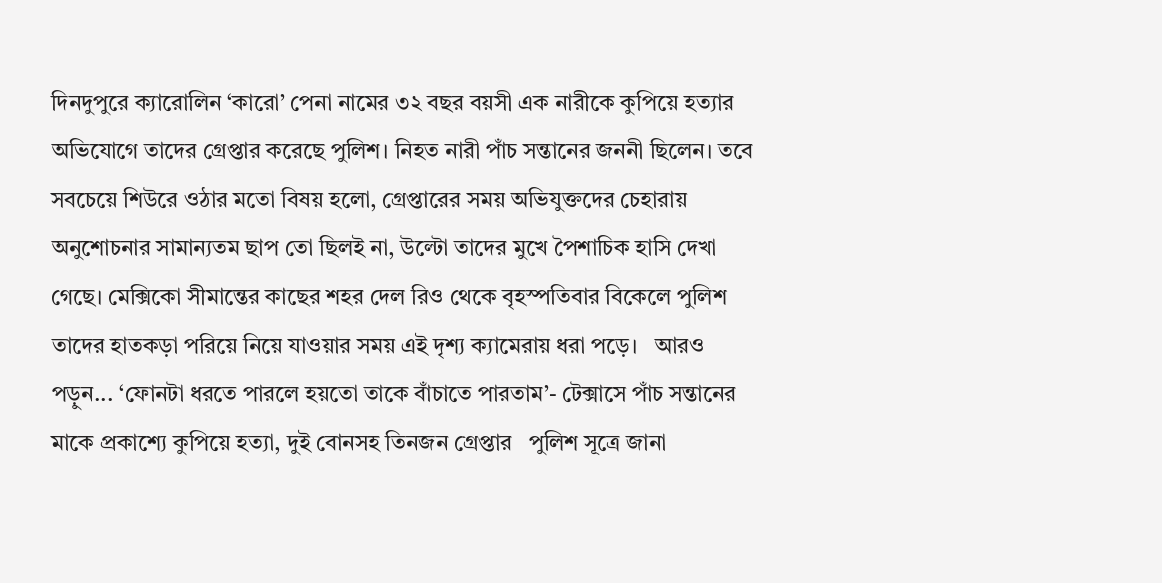দিনদুপুরে ক্যারোলিন ‘কারো’ পেনা নামের ৩২ বছর বয়সী এক নারীকে কুপিয়ে হত্যার অভিযোগে তাদের গ্রেপ্তার করেছে পুলিশ। নিহত নারী পাঁচ সন্তানের জননী ছিলেন। তবে সবচেয়ে শিউরে ওঠার মতো বিষয় হলো, গ্রেপ্তারের সময় অভিযুক্তদের চেহারায় অনুশোচনার সামান্যতম ছাপ তো ছিলই না, উল্টো তাদের মুখে পৈশাচিক হাসি দেখা গেছে। মেক্সিকো সীমান্তের কাছের শহর দেল রিও থেকে বৃহস্পতিবার বিকেলে পুলিশ তাদের হাতকড়া পরিয়ে নিয়ে যাওয়ার সময় এই দৃশ্য ক্যামেরায় ধরা পড়ে।   আরও পড়ুন... ‘ফোনটা ধরতে পারলে হয়তো তাকে বাঁচাতে পারতাম’- টেক্সাসে পাঁচ সন্তানের মাকে প্রকাশ্যে কুপিয়ে হত্যা, দুই বোনসহ তিনজন গ্রেপ্তার   পুলিশ সূত্রে জানা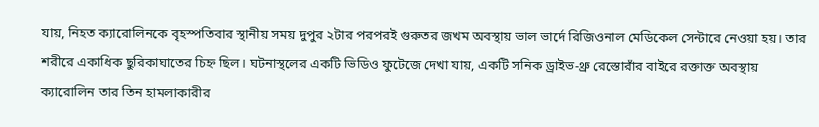যায়, নিহত ক্যারোলিনকে বৃহস্পতিবার স্থানীয় সময় দুপুর ২টার পরপরই গুরুতর জখম অবস্থায় ভাল ভার্দে রিজিওনাল মেডিকেল সেন্টারে নেওয়া হয়। তার শরীরে একাধিক ছুরিকাঘাতের চিহ্ন ছিল। ঘটনাস্থলের একটি ভিডিও ফুটেজে দেখা যায়, একটি সনিক ড্রাইভ-থ্রু রেস্তোরাঁর বাইরে রক্তাক্ত অবস্থায় ক্যারোলিন তার তিন হামলাকারীর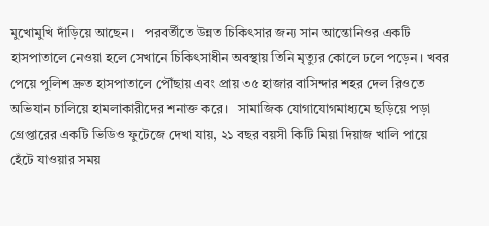মুখোমুখি দাঁড়িয়ে আছেন।   পরবর্তীতে উন্নত চিকিৎসার জন্য সান আন্তোনিওর একটি হাসপাতালে নেওয়া হলে সেখানে চিকিৎসাধীন অবস্থায় তিনি মৃত্যুর কোলে ঢলে পড়েন। খবর পেয়ে পুলিশ দ্রুত হাসপাতালে পৌঁছায় এবং প্রায় ৩৫ হাজার বাসিন্দার শহর দেল রিওতে অভিযান চালিয়ে হামলাকারীদের শনাক্ত করে।   সামাজিক যোগাযোগমাধ্যমে ছড়িয়ে পড়া গ্রেপ্তারের একটি ভিডিও ফুটেজে দেখা যায়, ২১ বছর বয়সী কিটি মিয়া দিয়াজ খালি পায়ে হেঁটে যাওয়ার সময়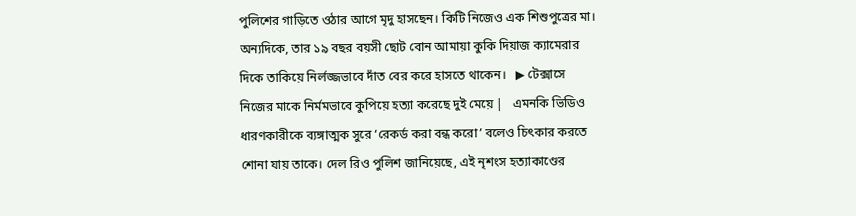পুলিশের গাড়িতে ওঠার আগে মৃদু হাসছেন। কিটি নিজেও এক শিশুপুত্রের মা। অন্যদিকে, তার ১৯ বছর বয়সী ছোট বোন আমায়া কুকি দিয়াজ ক্যামেরার দিকে তাকিয়ে নির্লজ্জভাবে দাঁত বের করে হাসতে থাকেন।   ▶ টেক্সাসে নিজের মাকে নির্মমভাবে কুপিয়ে হত্যা করেছে দুই মেয়ে |   এমনকি ভিডিও ধারণকারীকে ব্যঙ্গাত্মক সুরে ‘রেকর্ড করা বন্ধ করো’ বলেও চিৎকার করতে শোনা যায় তাকে। দেল রিও পুলিশ জানিয়েছে, এই নৃশংস হত্যাকাণ্ডের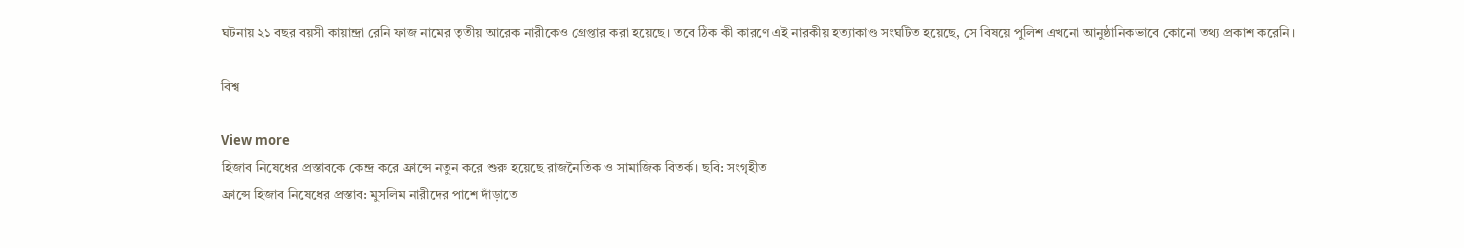ঘটনায় ২১ বছর বয়সী কায়ান্দ্রা রেনি ফাজ নামের তৃতীয় আরেক নারীকেও গ্রেপ্তার করা হয়েছে। তবে ঠিক কী কারণে এই নারকীয় হত্যাকাণ্ড সংঘটিত হয়েছে, সে বিষয়ে পুলিশ এখনো আনুষ্ঠানিকভাবে কোনো তথ্য প্রকাশ করেনি।

বিশ্ব

View more
হিজাব নিষেধের প্রস্তাবকে কেন্দ্র করে ফ্রান্সে নতুন করে শুরু হয়েছে রাজনৈতিক ও সামাজিক বিতর্ক। ছবি: সংগৃহীত
ফ্রান্সে হিজাব নিষেধের প্রস্তাব: মুসলিম নারীদের পাশে দাঁড়াতে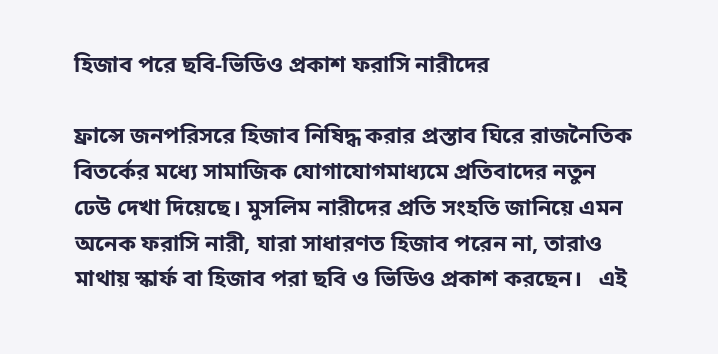হিজাব পরে ছবি-ভিডিও প্রকাশ ফরাসি নারীদের

ফ্রান্সে জনপরিসরে হিজাব নিষিদ্ধ করার প্রস্তাব ঘিরে রাজনৈতিক বিতর্কের মধ্যে সামাজিক যোগাযোগমাধ্যমে প্রতিবাদের নতুন ঢেউ দেখা দিয়েছে। মুসলিম নারীদের প্রতি সংহতি জানিয়ে এমন অনেক ফরাসি নারী, যারা সাধারণত হিজাব পরেন না, তারাও মাথায় স্কার্ফ বা হিজাব পরা ছবি ও ভিডিও প্রকাশ করছেন।   এই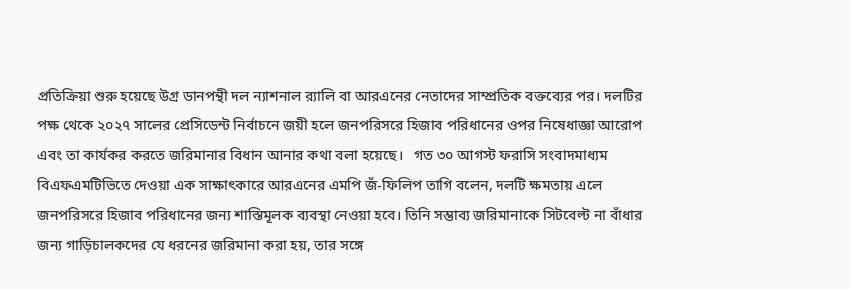প্রতিক্রিয়া শুরু হয়েছে উগ্র ডানপন্থী দল ন্যাশনাল র‍্যালি বা আরএনের নেতাদের সাম্প্রতিক বক্তব্যের পর। দলটির পক্ষ থেকে ২০২৭ সালের প্রেসিডেন্ট নির্বাচনে জয়ী হলে জনপরিসরে হিজাব পরিধানের ওপর নিষেধাজ্ঞা আরোপ এবং তা কার্যকর করতে জরিমানার বিধান আনার কথা বলা হয়েছে।   গত ৩০ আগস্ট ফরাসি সংবাদমাধ্যম বিএফএমটিভিতে দেওয়া এক সাক্ষাৎকারে আরএনের এমপি জঁ-ফিলিপ তাগি বলেন, দলটি ক্ষমতায় এলে জনপরিসরে হিজাব পরিধানের জন্য শাস্তিমূলক ব্যবস্থা নেওয়া হবে। তিনি সম্ভাব্য জরিমানাকে সিটবেল্ট না বাঁধার জন্য গাড়িচালকদের যে ধরনের জরিমানা করা হয়, তার সঙ্গে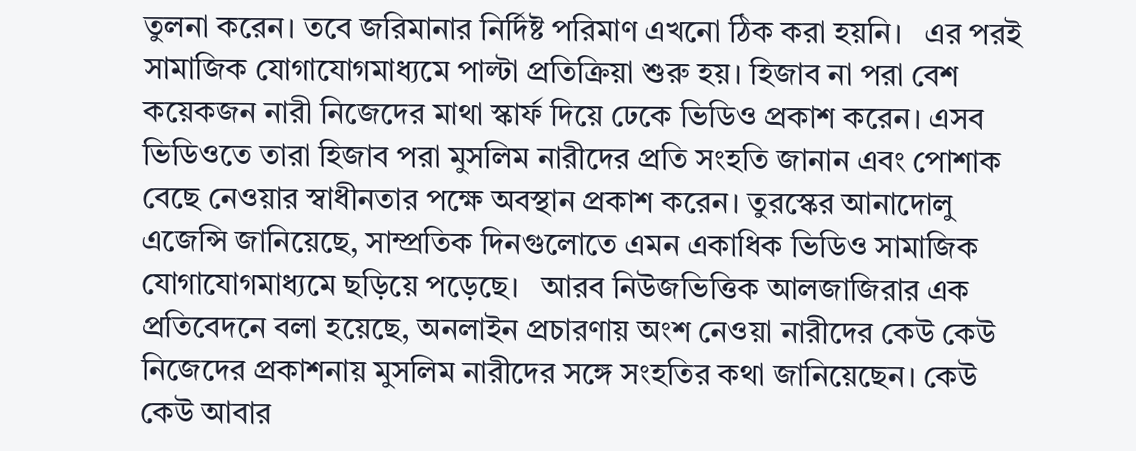তুলনা করেন। তবে জরিমানার নির্দিষ্ট পরিমাণ এখনো ঠিক করা হয়নি।   এর পরই সামাজিক যোগাযোগমাধ্যমে পাল্টা প্রতিক্রিয়া শুরু হয়। হিজাব না পরা বেশ কয়েকজন নারী নিজেদের মাথা স্কার্ফ দিয়ে ঢেকে ভিডিও প্রকাশ করেন। এসব ভিডিওতে তারা হিজাব পরা মুসলিম নারীদের প্রতি সংহতি জানান এবং পোশাক বেছে নেওয়ার স্বাধীনতার পক্ষে অবস্থান প্রকাশ করেন। তুরস্কের আনাদোলু এজেন্সি জানিয়েছে, সাম্প্রতিক দিনগুলোতে এমন একাধিক ভিডিও সামাজিক যোগাযোগমাধ্যমে ছড়িয়ে পড়েছে।   আরব নিউজভিত্তিক আলজাজিরার এক প্রতিবেদনে বলা হয়েছে, অনলাইন প্রচারণায় অংশ নেওয়া নারীদের কেউ কেউ নিজেদের প্রকাশনায় মুসলিম নারীদের সঙ্গে সংহতির কথা জানিয়েছেন। কেউ কেউ আবার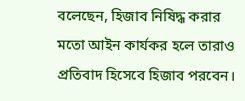বলেছেন, হিজাব নিষিদ্ধ করার মতো আইন কার্যকর হলে তারাও প্রতিবাদ হিসেবে হিজাব পরবেন।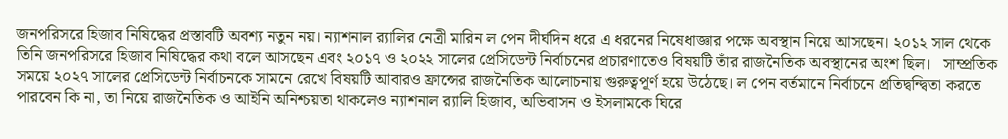জনপরিসরে হিজাব নিষিদ্ধের প্রস্তাবটি অবশ্য নতুন নয়। ন্যাশনাল র‍্যালির নেত্রী মারিন ল পেন দীর্ঘদিন ধরে এ ধরনের নিষেধাজ্ঞার পক্ষে অবস্থান নিয়ে আসছেন। ২০১২ সাল থেকে তিনি জনপরিসরে হিজাব নিষিদ্ধের কথা বলে আসছেন এবং ২০১৭ ও ২০২২ সালের প্রেসিডেন্ট নির্বাচনের প্রচারণাতেও বিষয়টি তাঁর রাজনৈতিক অবস্থানের অংশ ছিল।   সাম্প্রতিক সময়ে ২০২৭ সালের প্রেসিডেন্ট নির্বাচনকে সামনে রেখে বিষয়টি আবারও ফ্রান্সের রাজনৈতিক আলোচনায় গুরুত্বপূর্ণ হয়ে উঠেছে। ল পেন বর্তমানে নির্বাচনে প্রতিদ্বন্দ্বিতা করতে পারবেন কি না, তা নিয়ে রাজনৈতিক ও আইনি অনিশ্চয়তা থাকলেও ন্যাশনাল র‍্যালি হিজাব, অভিবাসন ও ইসলামকে ঘিরে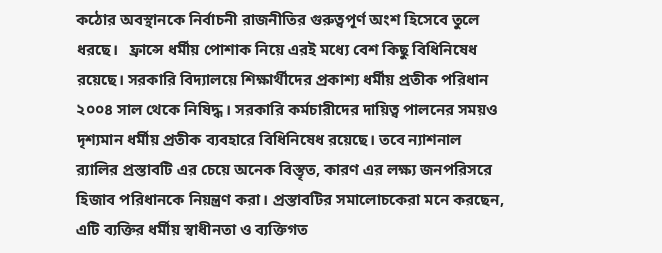কঠোর অবস্থানকে নির্বাচনী রাজনীতির গুরুত্বপূর্ণ অংশ হিসেবে তুলে ধরছে।   ফ্রান্সে ধর্মীয় পোশাক নিয়ে এরই মধ্যে বেশ কিছু বিধিনিষেধ রয়েছে। সরকারি বিদ্যালয়ে শিক্ষার্থীদের প্রকাশ্য ধর্মীয় প্রতীক পরিধান ২০০৪ সাল থেকে নিষিদ্ধ। সরকারি কর্মচারীদের দায়িত্ব পালনের সময়ও দৃশ্যমান ধর্মীয় প্রতীক ব্যবহারে বিধিনিষেধ রয়েছে। তবে ন্যাশনাল র‍্যালির প্রস্তাবটি এর চেয়ে অনেক বিস্তৃত, কারণ এর লক্ষ্য জনপরিসরে হিজাব পরিধানকে নিয়ন্ত্রণ করা। প্রস্তাবটির সমালোচকেরা মনে করছেন, এটি ব্যক্তির ধর্মীয় স্বাধীনতা ও ব্যক্তিগত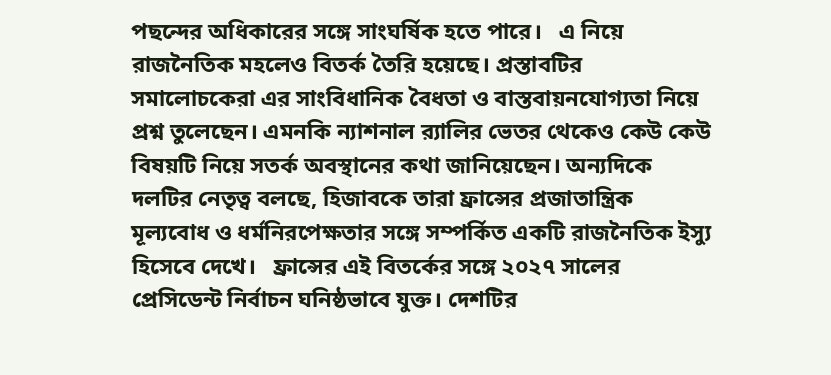পছন্দের অধিকারের সঙ্গে সাংঘর্ষিক হতে পারে।   এ নিয়ে রাজনৈতিক মহলেও বিতর্ক তৈরি হয়েছে। প্রস্তাবটির সমালোচকেরা এর সাংবিধানিক বৈধতা ও বাস্তবায়নযোগ্যতা নিয়ে প্রশ্ন তুলেছেন। এমনকি ন্যাশনাল র‍্যালির ভেতর থেকেও কেউ কেউ বিষয়টি নিয়ে সতর্ক অবস্থানের কথা জানিয়েছেন। অন্যদিকে দলটির নেতৃত্ব বলছে, হিজাবকে তারা ফ্রান্সের প্রজাতান্ত্রিক মূল্যবোধ ও ধর্মনিরপেক্ষতার সঙ্গে সম্পর্কিত একটি রাজনৈতিক ইস্যু হিসেবে দেখে।   ফ্রান্সের এই বিতর্কের সঙ্গে ২০২৭ সালের প্রেসিডেন্ট নির্বাচন ঘনিষ্ঠভাবে যুক্ত। দেশটির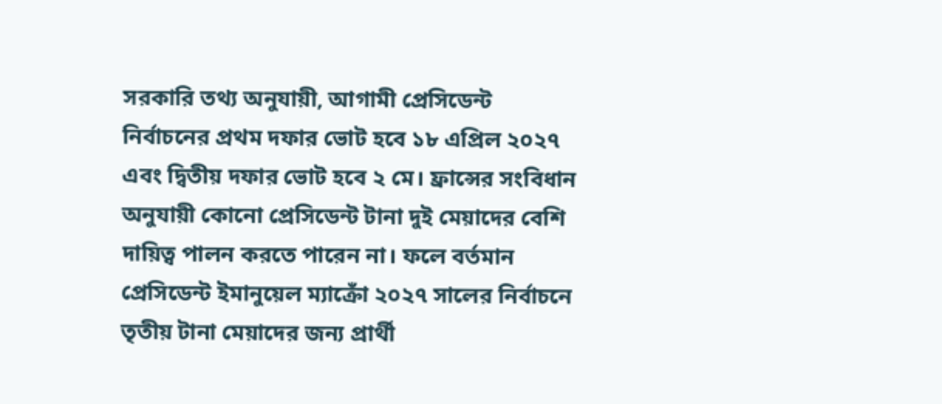সরকারি তথ্য অনুযায়ী, আগামী প্রেসিডেন্ট নির্বাচনের প্রথম দফার ভোট হবে ১৮ এপ্রিল ২০২৭ এবং দ্বিতীয় দফার ভোট হবে ২ মে। ফ্রান্সের সংবিধান অনুযায়ী কোনো প্রেসিডেন্ট টানা দুই মেয়াদের বেশি দায়িত্ব পালন করতে পারেন না। ফলে বর্তমান প্রেসিডেন্ট ইমানুয়েল ম্যাক্রোঁ ২০২৭ সালের নির্বাচনে তৃতীয় টানা মেয়াদের জন্য প্রার্থী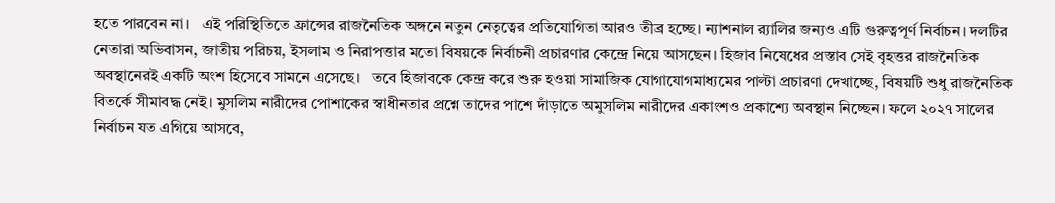হতে পারবেন না।   এই পরিস্থিতিতে ফ্রান্সের রাজনৈতিক অঙ্গনে নতুন নেতৃত্বের প্রতিযোগিতা আরও তীব্র হচ্ছে। ন্যাশনাল র‍্যালির জন্যও এটি গুরুত্বপূর্ণ নির্বাচন। দলটির নেতারা অভিবাসন, জাতীয় পরিচয়, ইসলাম ও নিরাপত্তার মতো বিষয়কে নির্বাচনী প্রচারণার কেন্দ্রে নিয়ে আসছেন। হিজাব নিষেধের প্রস্তাব সেই বৃহত্তর রাজনৈতিক অবস্থানেরই একটি অংশ হিসেবে সামনে এসেছে।   তবে হিজাবকে কেন্দ্র করে শুরু হওয়া সামাজিক যোগাযোগমাধ্যমের পাল্টা প্রচারণা দেখাচ্ছে, বিষয়টি শুধু রাজনৈতিক বিতর্কে সীমাবদ্ধ নেই। মুসলিম নারীদের পোশাকের স্বাধীনতার প্রশ্নে তাদের পাশে দাঁড়াতে অমুসলিম নারীদের একাংশও প্রকাশ্যে অবস্থান নিচ্ছেন। ফলে ২০২৭ সালের নির্বাচন যত এগিয়ে আসবে,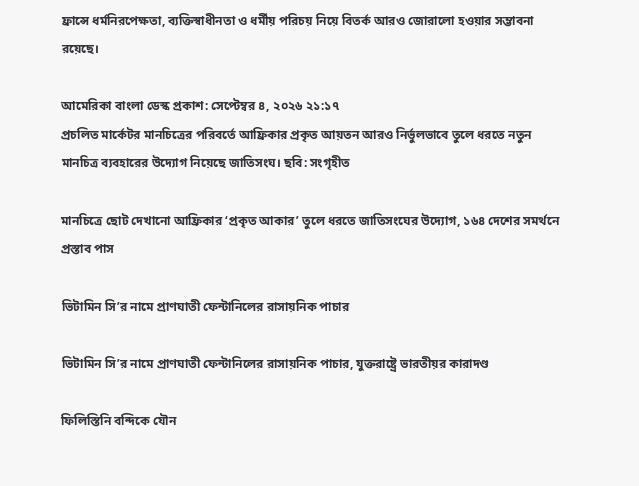ফ্রান্সে ধর্মনিরপেক্ষতা, ব্যক্তিস্বাধীনতা ও ধর্মীয় পরিচয় নিয়ে বিতর্ক আরও জোরালো হওয়ার সম্ভাবনা রয়েছে।

আমেরিকা বাংলা ডেস্ক প্রকাশ: সেপ্টেম্বর ৪, ২০২৬ ২১:১৭
প্রচলিত মার্কেটর মানচিত্রের পরিবর্তে আফ্রিকার প্রকৃত আয়তন আরও নির্ভুলভাবে তুলে ধরতে নতুন মানচিত্র ব্যবহারের উদ্যোগ নিয়েছে জাতিসংঘ। ছবি: সংগৃহীত

মানচিত্রে ছোট দেখানো আফ্রিকার ‘প্রকৃত আকার’ তুলে ধরতে জাতিসংঘের উদ্যোগ, ১৬৪ দেশের সমর্থনে প্রস্তাব পাস

ভিটামিন সি’র নামে প্রাণঘাতী ফেন্টানিলের রাসায়নিক পাচার

ভিটামিন সি’র নামে প্রাণঘাতী ফেন্টানিলের রাসায়নিক পাচার, যুক্তরাষ্ট্রে ভারতীয়র কারাদণ্ড

ফিলিস্তিনি বন্দিকে যৌন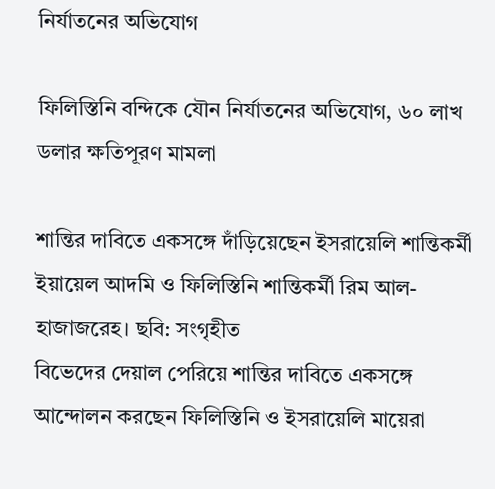নির্যাতনের অভিযোগ

ফিলিস্তিনি বন্দিকে যৌন নির্যাতনের অভিযোগ, ৬০ লাখ ডলার ক্ষতিপূরণ মামলা

শান্তির দাবিতে একসঙ্গে দাঁড়িয়েছেন ইসরায়েলি শান্তিকর্মী ইয়ায়েল আদমি ও ফিলিস্তিনি শান্তিকর্মী রিম আল-হাজাজরেহ। ছবি: সংগৃহীত
বিভেদের দেয়াল পেরিয়ে শান্তির দাবিতে একসঙ্গে আন্দোলন করছেন ফিলিস্তিনি ও ইসরায়েলি মায়েরা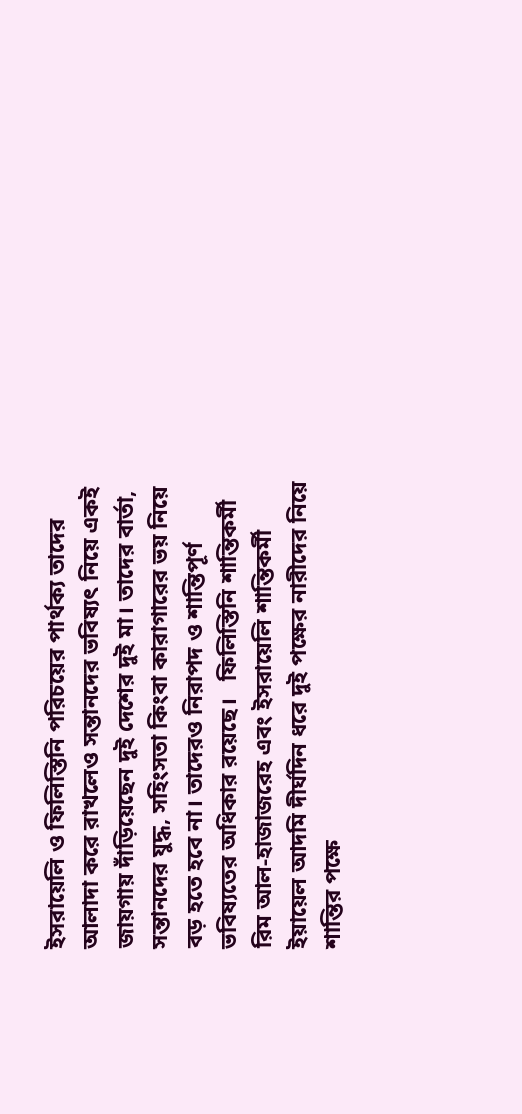ইসরায়েলি ও ফিলিস্তিনি পরিচয়ের পার্থক্য তাদের আলাদা করে রাখলেও সন্তানদের ভবিষ্যৎ নিয়ে একই জায়গায় দাঁড়িয়েছেন দুই দেশের দুই মা। তাদের বার্তা, সন্তানদের যুদ্ধ, সহিংসতা কিংবা কারাগারের ভয় নিয়ে বড় হতে হবে না। তাদেরও নিরাপদ ও শান্তিপূর্ণ ভবিষ্যতের অধিকার রয়েছে।   ফিলিস্তিনি শান্তিকর্মী রিম আল-হাজাজরেহ এবং ইসরায়েলি শান্তিকর্মী ইয়ায়েল আদমি দীর্ঘদিন ধরে দুই পক্ষের নারীদের নিয়ে শান্তির পক্ষে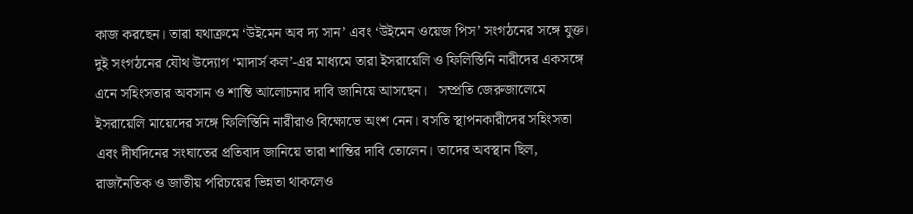কাজ করছেন। তারা যথাক্রমে ‘উইমেন অব দ্য সান’ এবং ‘উইমেন ওয়েজ পিস’ সংগঠনের সঙ্গে যুক্ত। দুই সংগঠনের যৌথ উদ্যোগ ‘মাদার্স কল’-এর মাধ্যমে তারা ইসরায়েলি ও ফিলিস্তিনি নারীদের একসঙ্গে এনে সহিংসতার অবসান ও শান্তি আলোচনার দাবি জানিয়ে আসছেন।   সম্প্রতি জেরুজালেমে ইসরায়েলি মায়েদের সঙ্গে ফিলিস্তিনি নারীরাও বিক্ষোভে অংশ নেন। বসতি স্থাপনকারীদের সহিংসতা এবং দীর্ঘদিনের সংঘাতের প্রতিবাদ জানিয়ে তারা শান্তির দাবি তোলেন। তাদের অবস্থান ছিল, রাজনৈতিক ও জাতীয় পরিচয়ের ভিন্নতা থাকলেও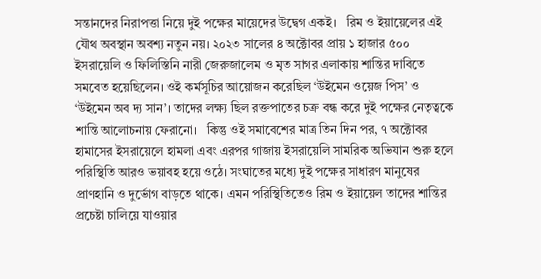সন্তানদের নিরাপত্তা নিয়ে দুই পক্ষের মায়েদের উদ্বেগ একই।   রিম ও ইয়ায়েলের এই যৌথ অবস্থান অবশ্য নতুন নয়। ২০২৩ সালের ৪ অক্টোবর প্রায় ১ হাজার ৫০০ ইসরায়েলি ও ফিলিস্তিনি নারী জেরুজালেম ও মৃত সাগর এলাকায় শান্তির দাবিতে সমবেত হয়েছিলেন। ওই কর্মসূচির আয়োজন করেছিল ‘উইমেন ওয়েজ পিস’ ও ‘উইমেন অব দ্য সান’। তাদের লক্ষ্য ছিল রক্তপাতের চক্র বন্ধ করে দুই পক্ষের নেতৃত্বকে শান্তি আলোচনায় ফেরানো।   কিন্তু ওই সমাবেশের মাত্র তিন দিন পর, ৭ অক্টোবর হামাসের ইসরায়েলে হামলা এবং এরপর গাজায় ইসরায়েলি সামরিক অভিযান শুরু হলে পরিস্থিতি আরও ভয়াবহ হয়ে ওঠে। সংঘাতের মধ্যে দুই পক্ষের সাধারণ মানুষের প্রাণহানি ও দুর্ভোগ বাড়তে থাকে। এমন পরিস্থিতিতেও রিম ও ইয়ায়েল তাদের শান্তির প্রচেষ্টা চালিয়ে যাওয়ার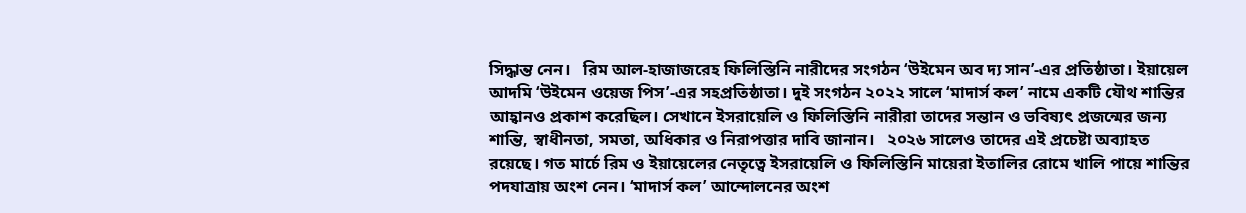সিদ্ধান্ত নেন।   রিম আল-হাজাজরেহ ফিলিস্তিনি নারীদের সংগঠন ‘উইমেন অব দ্য সান’-এর প্রতিষ্ঠাতা। ইয়ায়েল আদমি ‘উইমেন ওয়েজ পিস’-এর সহপ্রতিষ্ঠাতা। দুই সংগঠন ২০২২ সালে ‘মাদার্স কল’ নামে একটি যৌথ শান্তির আহ্বানও প্রকাশ করেছিল। সেখানে ইসরায়েলি ও ফিলিস্তিনি নারীরা তাদের সন্তান ও ভবিষ্যৎ প্রজন্মের জন্য শান্তি, স্বাধীনতা, সমতা, অধিকার ও নিরাপত্তার দাবি জানান।   ২০২৬ সালেও তাদের এই প্রচেষ্টা অব্যাহত রয়েছে। গত মার্চে রিম ও ইয়ায়েলের নেতৃত্বে ইসরায়েলি ও ফিলিস্তিনি মায়েরা ইতালির রোমে খালি পায়ে শান্তির পদযাত্রায় অংশ নেন। ‘মাদার্স কল’ আন্দোলনের অংশ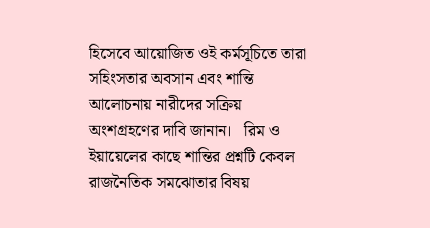হিসেবে আয়োজিত ওই কর্মসূচিতে তারা সহিংসতার অবসান এবং শান্তি আলোচনায় নারীদের সক্রিয় অংশগ্রহণের দাবি জানান।   রিম ও ইয়ায়েলের কাছে শান্তির প্রশ্নটি কেবল রাজনৈতিক সমঝোতার বিষয়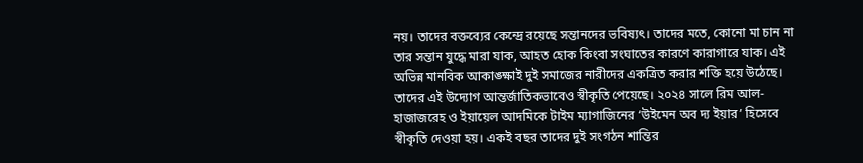নয়। তাদের বক্তব্যের কেন্দ্রে রয়েছে সন্তানদের ভবিষ্যৎ। তাদের মতে, কোনো মা চান না তার সন্তান যুদ্ধে মারা যাক, আহত হোক কিংবা সংঘাতের কারণে কারাগারে যাক। এই অভিন্ন মানবিক আকাঙ্ক্ষাই দুই সমাজের নারীদের একত্রিত করার শক্তি হয়ে উঠেছে।   তাদের এই উদ্যোগ আন্তর্জাতিকভাবেও স্বীকৃতি পেয়েছে। ২০২৪ সালে রিম আল-হাজাজরেহ ও ইয়ায়েল আদমিকে টাইম ম্যাগাজিনের ‘উইমেন অব দ্য ইয়ার’ হিসেবে স্বীকৃতি দেওয়া হয়। একই বছর তাদের দুই সংগঠন শান্তির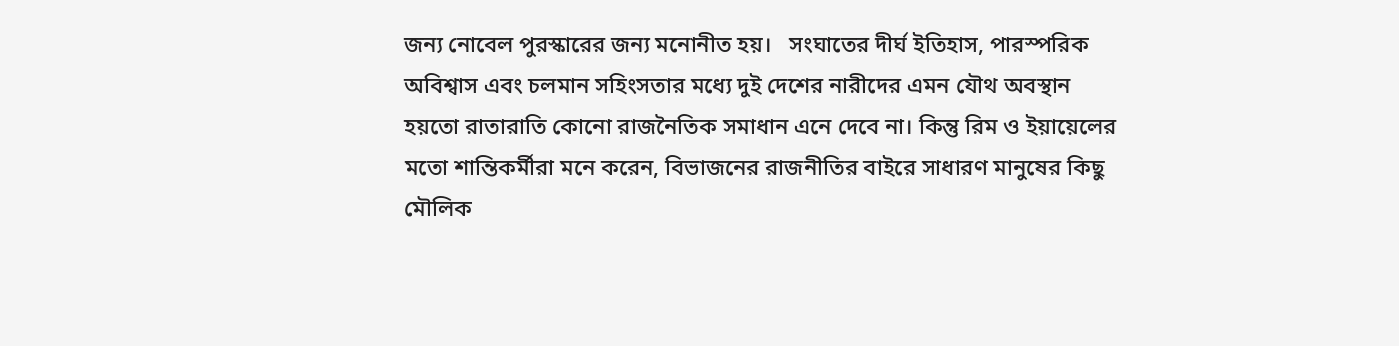জন্য নোবেল পুরস্কারের জন্য মনোনীত হয়।   সংঘাতের দীর্ঘ ইতিহাস, পারস্পরিক অবিশ্বাস এবং চলমান সহিংসতার মধ্যে দুই দেশের নারীদের এমন যৌথ অবস্থান হয়তো রাতারাতি কোনো রাজনৈতিক সমাধান এনে দেবে না। কিন্তু রিম ও ইয়ায়েলের মতো শান্তিকর্মীরা মনে করেন, বিভাজনের রাজনীতির বাইরে সাধারণ মানুষের কিছু মৌলিক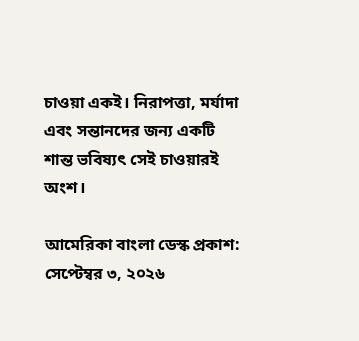চাওয়া একই। নিরাপত্তা, মর্যাদা এবং সন্তানদের জন্য একটি শান্ত ভবিষ্যৎ সেই চাওয়ারই অংশ।

আমেরিকা বাংলা ডেস্ক প্রকাশ: সেপ্টেম্বর ৩, ২০২৬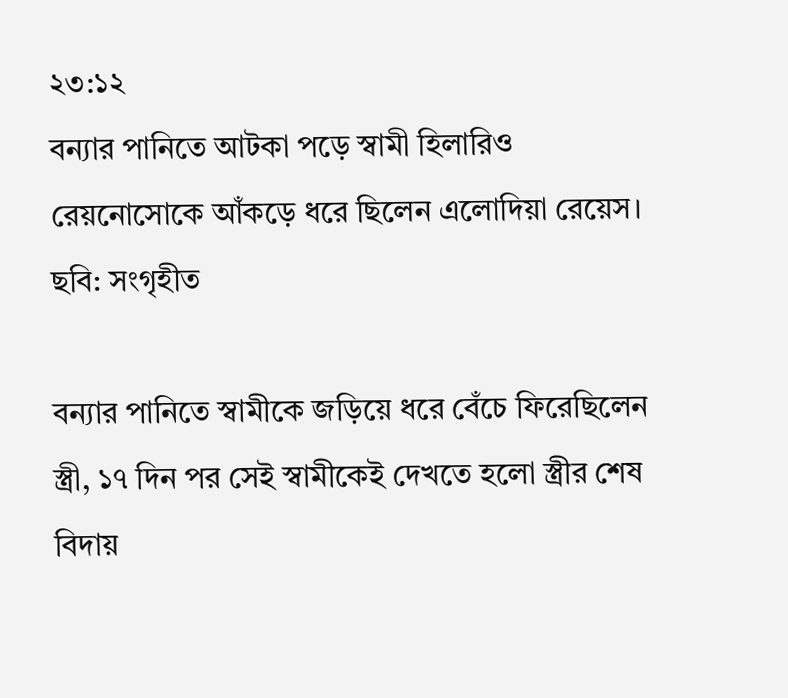২৩:১২
বন্যার পানিতে আটকা পড়ে স্বামী হিলারিও রেয়নোসোকে আঁকড়ে ধরে ছিলেন এলোদিয়া রেয়েস। ছবি: সংগৃহীত

বন্যার পানিতে স্বামীকে জড়িয়ে ধরে বেঁচে ফিরেছিলেন স্ত্রী, ১৭ দিন পর সেই স্বামীকেই দেখতে হলো স্ত্রীর শেষ বিদায়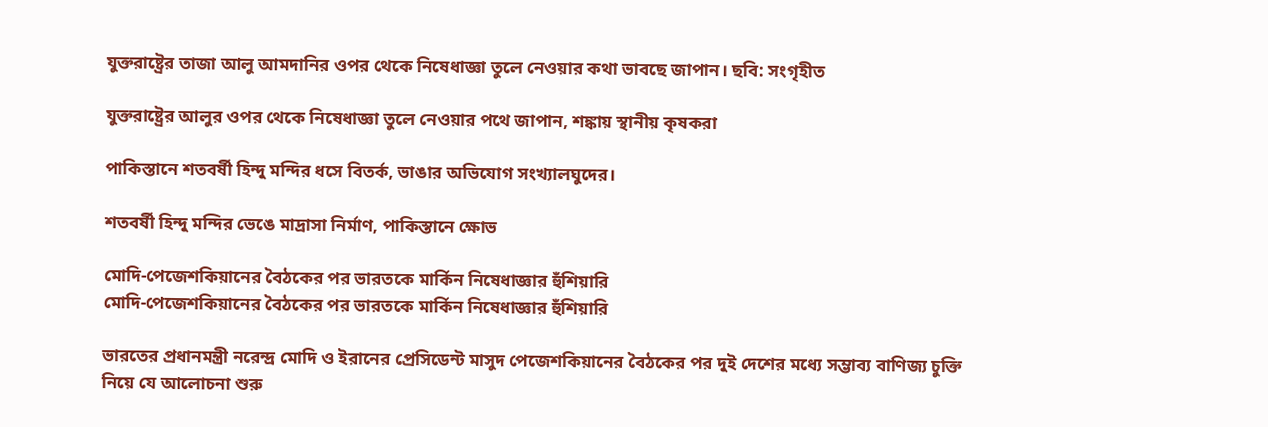যুক্তরাষ্ট্রের তাজা আলু আমদানির ওপর থেকে নিষেধাজ্ঞা তুলে নেওয়ার কথা ভাবছে জাপান। ছবি: সংগৃহীত

যুক্তরাষ্ট্রের আলুর ওপর থেকে নিষেধাজ্ঞা তুলে নেওয়ার পথে জাপান, শঙ্কায় স্থানীয় কৃষকরা

পাকিস্তানে শতবর্ষী হিন্দু মন্দির ধসে বিতর্ক, ভাঙার অভিযোগ সংখ্যালঘুদের।

শতবর্ষী হিন্দু মন্দির ভেঙে মাদ্রাসা নির্মাণ, পাকিস্তানে ক্ষোভ

মোদি-পেজেশকিয়ানের বৈঠকের পর ভারতকে মার্কিন নিষেধাজ্ঞার হুঁশিয়ারি
মোদি-পেজেশকিয়ানের বৈঠকের পর ভারতকে মার্কিন নিষেধাজ্ঞার হুঁশিয়ারি

ভারতের প্রধানমন্ত্রী নরেন্দ্র মোদি ও ইরানের প্রেসিডেন্ট মাসুদ পেজেশকিয়ানের বৈঠকের পর দুই দেশের মধ্যে সম্ভাব্য বাণিজ্য চুক্তি নিয়ে যে আলোচনা শুরু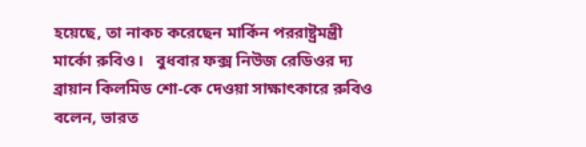হয়েছে, তা নাকচ করেছেন মার্কিন পররাষ্ট্রমন্ত্রী মার্কো রুবিও।   বুধবার ফক্স নিউজ রেডিওর দ্য ব্রায়ান কিলমিড শো-কে দেওয়া সাক্ষাৎকারে রুবিও বলেন, ভারত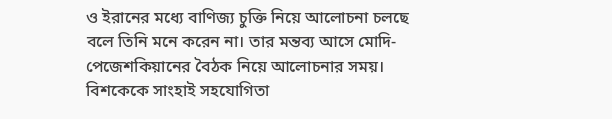ও ইরানের মধ্যে বাণিজ্য চুক্তি নিয়ে আলোচনা চলছে বলে তিনি মনে করেন না। তার মন্তব্য আসে মোদি-পেজেশকিয়ানের বৈঠক নিয়ে আলোচনার সময়।    বিশকেকে সাংহাই সহযোগিতা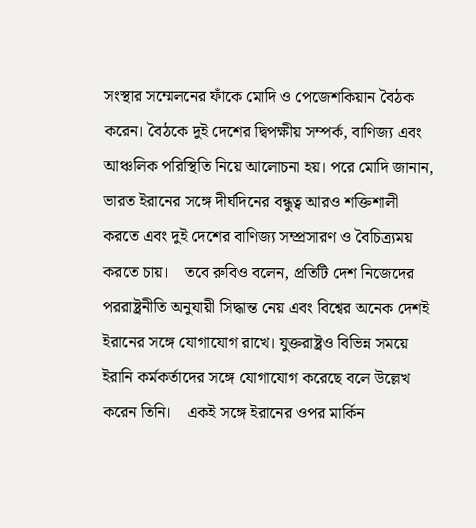সংস্থার সম্মেলনের ফাঁকে মোদি ও পেজেশকিয়ান বৈঠক করেন। বৈঠকে দুই দেশের দ্বিপক্ষীয় সম্পর্ক, বাণিজ্য এবং আঞ্চলিক পরিস্থিতি নিয়ে আলোচনা হয়। পরে মোদি জানান, ভারত ইরানের সঙ্গে দীর্ঘদিনের বন্ধুত্ব আরও শক্তিশালী করতে এবং দুই দেশের বাণিজ্য সম্প্রসারণ ও বৈচিত্র্যময় করতে চায়।    তবে রুবিও বলেন, প্রতিটি দেশ নিজেদের পররাষ্ট্রনীতি অনুযায়ী সিদ্ধান্ত নেয় এবং বিশ্বের অনেক দেশই ইরানের সঙ্গে যোগাযোগ রাখে। যুক্তরাষ্ট্রও বিভিন্ন সময়ে ইরানি কর্মকর্তাদের সঙ্গে যোগাযোগ করেছে বলে উল্লেখ করেন তিনি।    একই সঙ্গে ইরানের ওপর মার্কিন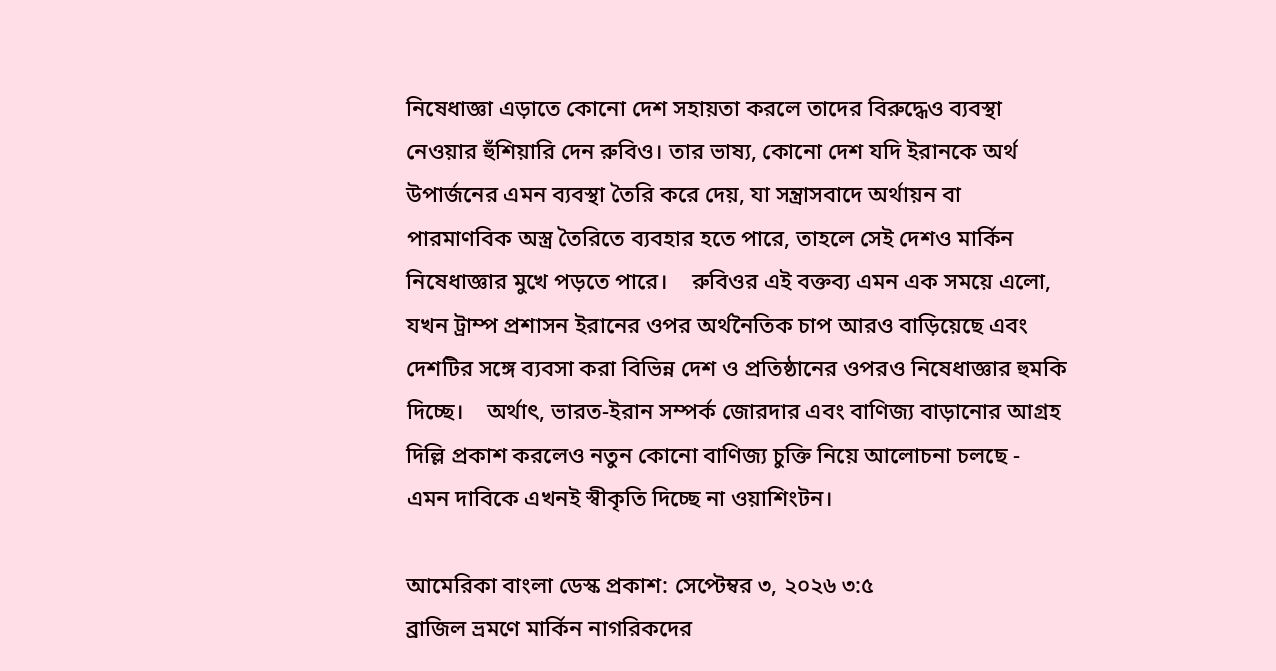নিষেধাজ্ঞা এড়াতে কোনো দেশ সহায়তা করলে তাদের বিরুদ্ধেও ব্যবস্থা নেওয়ার হুঁশিয়ারি দেন রুবিও। তার ভাষ্য, কোনো দেশ যদি ইরানকে অর্থ উপার্জনের এমন ব্যবস্থা তৈরি করে দেয়, যা সন্ত্রাসবাদে অর্থায়ন বা পারমাণবিক অস্ত্র তৈরিতে ব্যবহার হতে পারে, তাহলে সেই দেশও মার্কিন নিষেধাজ্ঞার মুখে পড়তে পারে।    রুবিওর এই বক্তব্য এমন এক সময়ে এলো, যখন ট্রাম্প প্রশাসন ইরানের ওপর অর্থনৈতিক চাপ আরও বাড়িয়েছে এবং দেশটির সঙ্গে ব্যবসা করা বিভিন্ন দেশ ও প্রতিষ্ঠানের ওপরও নিষেধাজ্ঞার হুমকি দিচ্ছে।    অর্থাৎ, ভারত-ইরান সম্পর্ক জোরদার এবং বাণিজ্য বাড়ানোর আগ্রহ দিল্লি প্রকাশ করলেও নতুন কোনো বাণিজ্য চুক্তি নিয়ে আলোচনা চলছে - এমন দাবিকে এখনই স্বীকৃতি দিচ্ছে না ওয়াশিংটন।

আমেরিকা বাংলা ডেস্ক প্রকাশ: সেপ্টেম্বর ৩, ২০২৬ ৩:৫
ব্রাজিল ভ্রমণে মার্কিন নাগরিকদের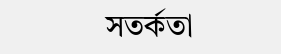সতর্কতা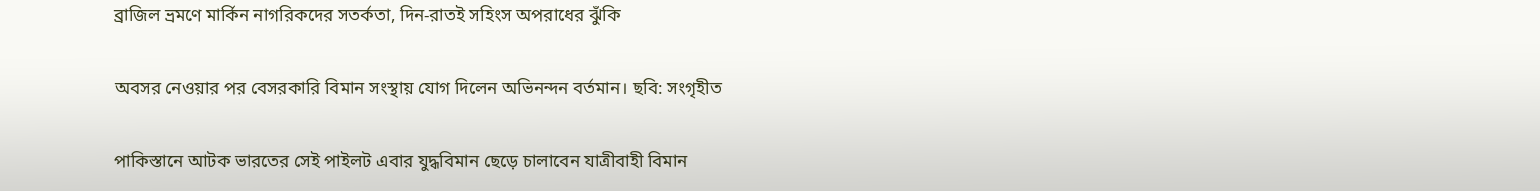ব্রাজিল ভ্রমণে মার্কিন নাগরিকদের সতর্কতা, দিন-রাতই সহিংস অপরাধের ঝুঁকি

অবসর নেওয়ার পর বেসরকারি বিমান সংস্থায় যোগ দিলেন অভিনন্দন বর্তমান। ছবি: সংগৃহীত

পাকিস্তানে আটক ভারতের সেই পাইলট এবার যুদ্ধবিমান ছেড়ে চালাবেন যাত্রীবাহী বিমান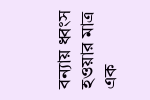বন্যায় ধ্বংস হওয়ার মাত্র এক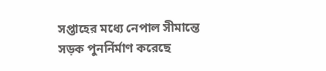সপ্তাহের মধ্যে নেপাল সীমান্তে সড়ক পুনর্নির্মাণ করেছে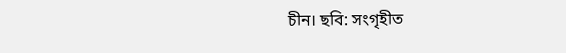চীন। ছবি: সংগৃহীত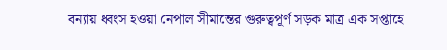বন্যায় ধ্বংস হওয়া নেপাল সীমান্তের গুরুত্বপূর্ণ সড়ক মাত্র এক সপ্তাহে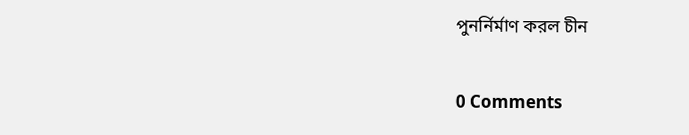পুনর্নির্মাণ করল চীন

0 Comments